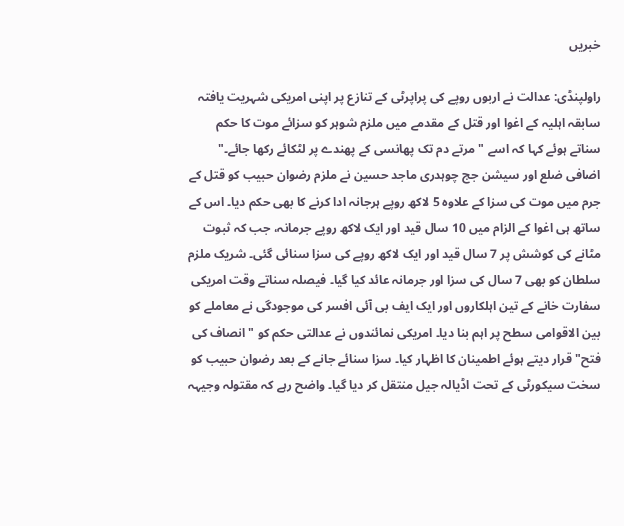خبریں

راولپنڈی: عدالت نے اربوں روپے کی پراپرٹی کے تنازع پر اپنی امریکی شہریت یافتہ سابقہ اہلیہ کے اغوا اور قتل کے مقدمے میں ملزم شوہر کو سزائے موت کا حکم سناتے ہوئے کہا کہ اسے "مرتے دم تک پھانسی کے پھندے پر لٹکائے رکھا جائے۔" اضافی ضلع اور سیشن جج چوہدری ماجد حسین نے ملزم رضوان حبیب کو قتل کے جرم میں موت کی سزا کے علاوہ 5 لاکھ روپے ہرجانہ ادا کرنے کا بھی حکم دیا۔ اس کے ساتھ ہی اغوا کے الزام میں 10 سال قید اور ایک لاکھ روپے جرمانہ، جب کہ ثبوت مٹانے کی کوشش پر 7 سال قید اور ایک لاکھ روپے کی سزا سنائی گئی۔ شریک ملزم سلطان کو بھی 7 سال کی سزا اور جرمانہ عائد کیا گیا۔ فیصلہ سناتے وقت امریکی سفارت خانے کے تین اہلکاروں اور ایک ایف بی آئی افسر کی موجودگی نے معاملے کو بین الاقوامی سطح پر اہم بنا دیا۔ امریکی نمائندوں نے عدالتی حکم کو "انصاف کی فتح" قرار دیتے ہوئے اطمینان کا اظہار کیا۔ سزا سنائے جانے کے بعد رضوان حبیب کو سخت سیکورٹی کے تحت اڈیالہ جیل منتقل کر دیا گیا۔ واضح رہے کہ مقتولہ وجیہہ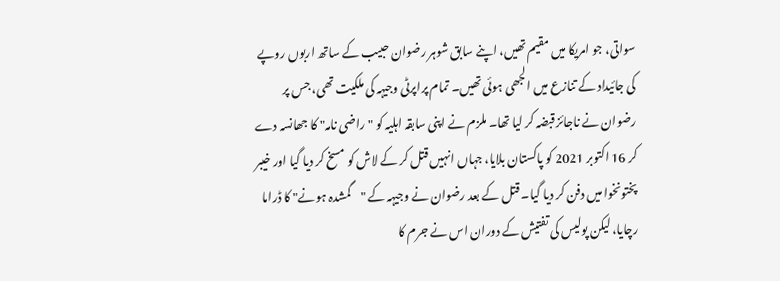سواتی، جو امریکا میں مقیم تھیں، اپنے سابق شوہر رضوان حبیب کے ساتھ اربوں روپے کی جائیداد کے تنازع میں الجھی ہوئی تھیں۔ تمام پراپرٹی وجیہہ کی ملکیت تھی، جس پر رضوان نے ناجائز قبضہ کر لیا تھا۔ ملزم نے اپنی سابقہ اہلیہ کو "راضی نامہ" کا جھانسہ دے کر 16 اکتوبر 2021 کو پاکستان بلایا، جہاں انہیں قتل کر کے لاش کو مسخ کر دیا گیا اور خیبر پختونخوا میں دفن کر دیا گیا۔ قتل کے بعد رضوان نے وجیہہ کے "گمشدہ ہونے" کا ڈراما رچایا، لیکن پولیس کی تفتیش کے دوران اس نے جرم کا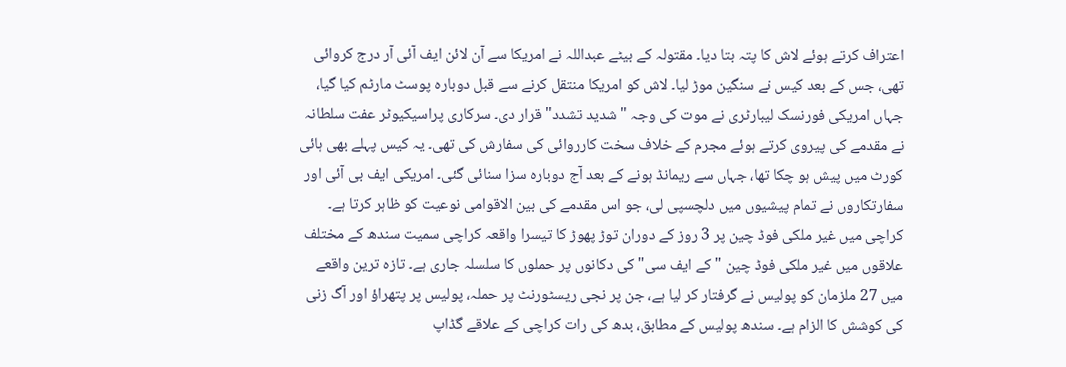اعتراف کرتے ہوئے لاش کا پتہ بتا دیا۔ مقتولہ کے بیٹے عبداللہ نے امریکا سے آن لائن ایف آئی آر درج کروائی تھی، جس کے بعد کیس نے سنگین موڑ لیا۔ لاش کو امریکا منتقل کرنے سے قبل دوبارہ پوسٹ مارٹم کیا گیا، جہاں امریکی فورنسک لیبارٹری نے موت کی وجہ "شدید تشدد" قرار دی۔ سرکاری پراسیکیوٹر عفت سلطانہ نے مقدمے کی پیروی کرتے ہوئے مجرم کے خلاف سخت کارروائی کی سفارش کی تھی۔ یہ کیس پہلے بھی ہائی کورٹ میں پیش ہو چکا تھا، جہاں سے ریمانڈ ہونے کے بعد آج دوبارہ سزا سنائی گئی۔ امریکی ایف بی آئی اور سفارتکاروں نے تمام پیشیوں میں دلچسپی لی، جو اس مقدمے کی بین الاقوامی نوعیت کو ظاہر کرتا ہے۔
کراچی میں غیر ملکی فوڈ چین پر 3 روز کے دوران توڑ پھوڑ کا تیسرا واقعہ کراچی سمیت سندھ کے مختلف علاقوں میں غیر ملکی فوڈ چین "کے ایف سی" کی دکانوں پر حملوں کا سلسلہ جاری ہے۔ تازہ ترین واقعے میں 27 ملزمان کو پولیس نے گرفتار کر لیا ہے، جن پر نجی ریسٹورنٹ پر حملہ، پولیس پر پتھراؤ اور آگ زنی کی کوشش کا الزام ہے۔ سندھ پولیس کے مطابق، بدھ کی رات کراچی کے علاقے گڈاپ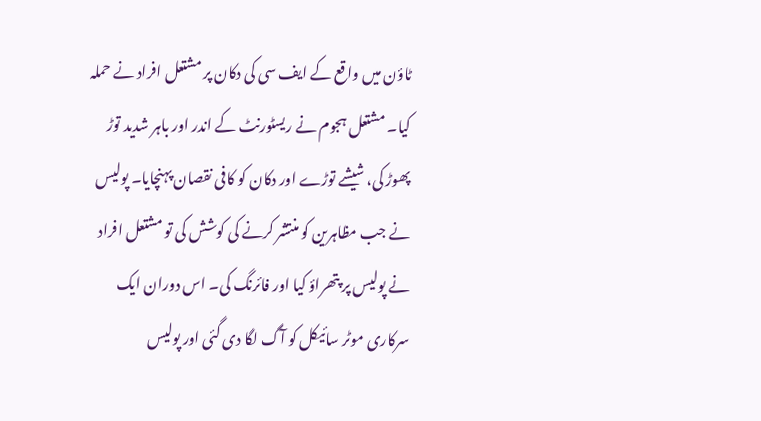ٹاؤن میں واقع کے ایف سی کی دکان پر مشتعل افراد نے حملہ کیا۔ مشتعل ہجوم نے ریسٹورنٹ کے اندر اور باہر شدید توڑ پھوڑ کی، شیشے توڑے اور دکان کو کافی نقصان پہنچایا۔ پولیس نے جب مظاہرین کو منتشر کرنے کی کوشش کی تو مشتعل افراد نے پولیس پر پتھراؤ کیا اور فائرنگ کی۔ اس دوران ایک سرکاری موٹر سائیکل کو آگ لگا دی گئی اور پولیس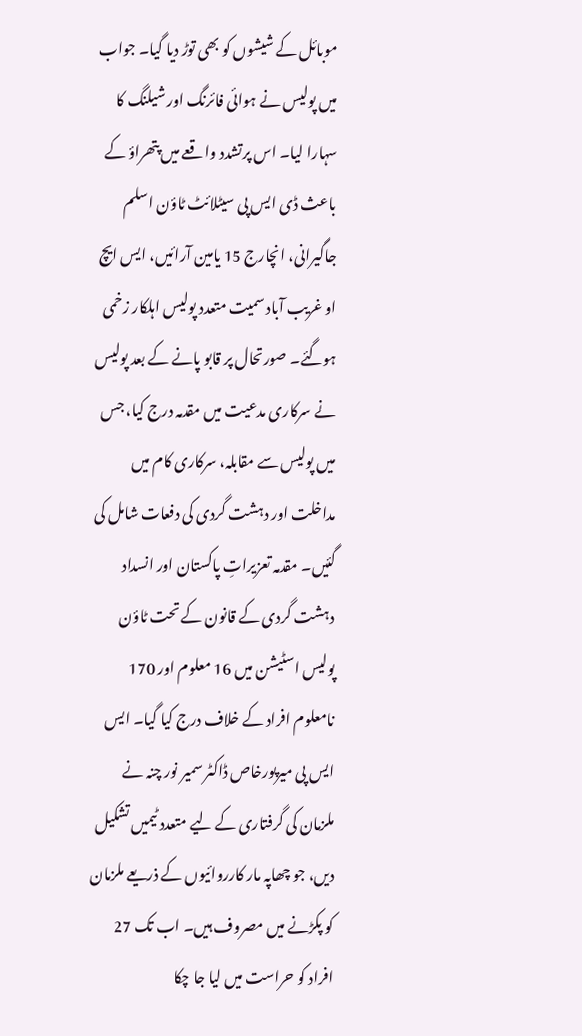موبائل کے شیشوں کو بھی توڑ دیا گیا۔ جواب میں پولیس نے ہوائی فائرنگ اور شیلنگ کا سہارا لیا۔ اس پرتشدد واقعے میں پتھراؤ کے باعث ڈی ایس پی سیٹلائٹ ٹاؤن اسلم جاگیرانی، انچارج 15 یامین آرائیں، ایس ایچ او غریب آباد سمیت متعدد پولیس اہلکار زخمی ہوگئے۔ صورتحال پر قابو پانے کے بعد پولیس نے سرکاری مدعیت میں مقدمہ درج کیا، جس میں پولیس سے مقابلہ، سرکاری کام میں مداخلت اور دہشت گردی کی دفعات شامل کی گئیں۔ مقدمہ تعزیراتِ پاکستان اور انسداد دہشت گردی کے قانون کے تحت ٹاؤن پولیس اسٹیشن میں 16 معلوم اور 170 نامعلوم افراد کے خلاف درج کیا گیا۔ ایس ایس پی میرپورخاص ڈاکٹر سمیر نور چنہ نے ملزمان کی گرفتاری کے لیے متعدد ٹیمیں تشکیل دیں، جو چھاپہ مار کارروائیوں کے ذریعے ملزمان کو پکڑنے میں مصروف ہیں۔ اب تک 27 افراد کو حراست میں لیا جا چکا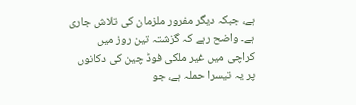ہے، جبکہ دیگر مفرور ملزمان کی تلاش جاری ہے۔ واضح رہے کہ گزشتہ تین روز میں کراچی میں غیر ملکی فوڈ چین کی دکانوں پر یہ تیسرا حملہ ہے، جو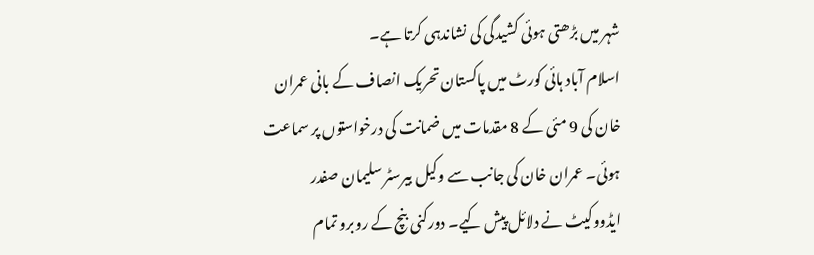شہر میں بڑھتی ہوئی کشیدگی کی نشاندہی کرتا ہے۔
اسلام آباد ہائی کورٹ میں پاکستان تحریک انصاف کے بانی عمران خان کی 9 مئی کے 8 مقدمات میں ضمانت کی درخواستوں پر سماعت ہوئی۔ عمران خان کی جانب سے وکیل بیرسٹر سلیمان صفدر ایڈووکیٹ نے دلائل پیش کیے۔ دورکنی بنچ کے روبرو تمام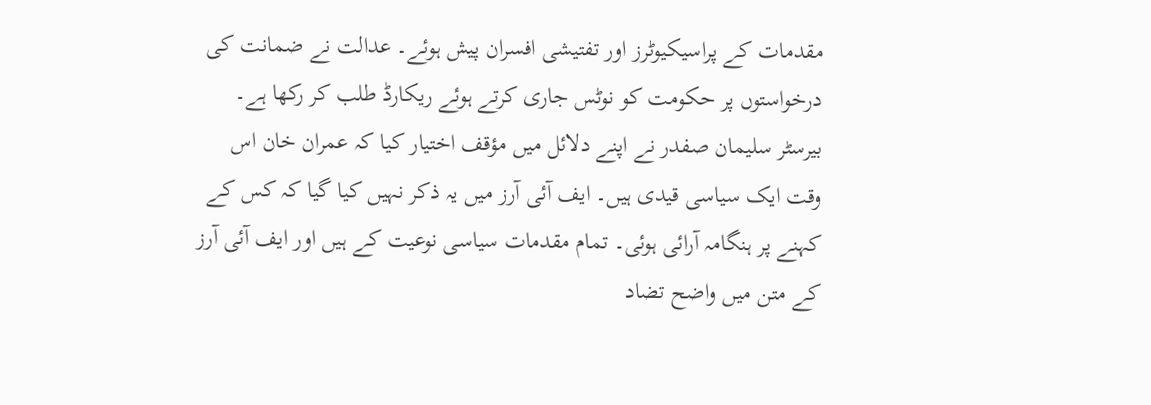مقدمات کے پراسیکیوٹرز اور تفتیشی افسران پیش ہوئے۔ عدالت نے ضمانت کی درخواستوں پر حکومت کو نوٹس جاری کرتے ہوئے ریکارڈ طلب کر رکھا ہے۔ بیرسٹر سلیمان صفدر نے اپنے دلائل میں مؤقف اختیار کیا کہ عمران خان اس وقت ایک سیاسی قیدی ہیں۔ ایف آئی آرز میں یہ ذکر نہیں کیا گیا کہ کس کے کہنے پر ہنگامہ آرائی ہوئی۔ تمام مقدمات سیاسی نوعیت کے ہیں اور ایف آئی آرز کے متن میں واضح تضاد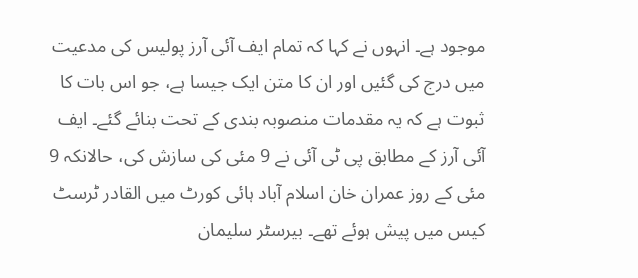موجود ہے۔ انہوں نے کہا کہ تمام ایف آئی آرز پولیس کی مدعیت میں درج کی گئیں اور ان کا متن ایک جیسا ہے، جو اس بات کا ثبوت ہے کہ یہ مقدمات منصوبہ بندی کے تحت بنائے گئے۔ ایف آئی آرز کے مطابق پی ٹی آئی نے 9 مئی کی سازش کی، حالانکہ 9 مئی کے روز عمران خان اسلام آباد ہائی کورٹ میں القادر ٹرسٹ کیس میں پیش ہوئے تھے۔ بیرسٹر سلیمان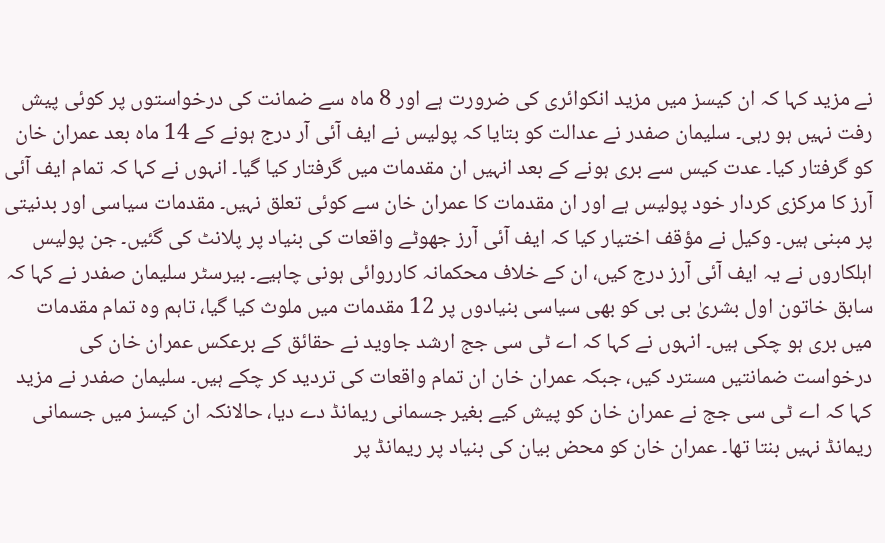نے مزید کہا کہ ان کیسز میں مزید انکوائری کی ضرورت ہے اور 8 ماہ سے ضمانت کی درخواستوں پر کوئی پیش رفت نہیں ہو رہی۔ سلیمان صفدر نے عدالت کو بتایا کہ پولیس نے ایف آئی آر درج ہونے کے 14 ماہ بعد عمران خان کو گرفتار کیا۔ عدت کیس سے بری ہونے کے بعد انہیں ان مقدمات میں گرفتار کیا گیا۔ انہوں نے کہا کہ تمام ایف آئی آرز کا مرکزی کردار خود پولیس ہے اور ان مقدمات کا عمران خان سے کوئی تعلق نہیں۔ مقدمات سیاسی اور بدنیتی پر مبنی ہیں۔ وکیل نے مؤقف اختیار کیا کہ ایف آئی آرز جھوٹے واقعات کی بنیاد پر پلانٹ کی گئیں۔ جن پولیس اہلکاروں نے یہ ایف آئی آرز درج کیں، ان کے خلاف محکمانہ کارروائی ہونی چاہیے۔ بیرسٹر سلیمان صفدر نے کہا کہ سابق خاتون اول بشریٰ بی بی کو بھی سیاسی بنیادوں پر 12 مقدمات میں ملوث کیا گیا، تاہم وہ تمام مقدمات میں بری ہو چکی ہیں۔ انہوں نے کہا کہ اے ٹی سی جج ارشد جاوید نے حقائق کے برعکس عمران خان کی درخواست ضمانتیں مسترد کیں، جبکہ عمران خان ان تمام واقعات کی تردید کر چکے ہیں۔ سلیمان صفدر نے مزید کہا کہ اے ٹی سی جج نے عمران خان کو پیش کیے بغیر جسمانی ریمانڈ دے دیا، حالانکہ ان کیسز میں جسمانی ریمانڈ نہیں بنتا تھا۔ عمران خان کو محض بیان کی بنیاد پر ریمانڈ پر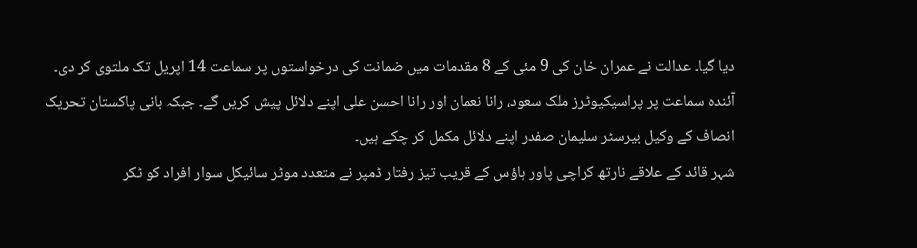دیا گیا۔ عدالت نے عمران خان کی 9 مئی کے 8 مقدمات میں ضمانت کی درخواستوں پر سماعت 14 اپریل تک ملتوی کر دی۔ آئندہ سماعت پر پراسیکیوٹرز ملک سعود، رانا نعمان اور رانا احسن علی اپنے دلائل پیش کریں گے۔ جبکہ بانی پاکستان تحریک انصاف کے وکیل بیرسٹر سلیمان صفدر اپنے دلائل مکمل کر چکے ہیں۔
شہر قائد کے علاقے نارتھ کراچی پاور ہاؤس کے قریب تیز رفتار ڈمپر نے متعدد موٹر سائیکل سوار افراد کو ٹکر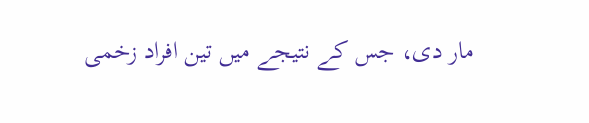مار دی، جس کے نتیجے میں تین افراد زخمی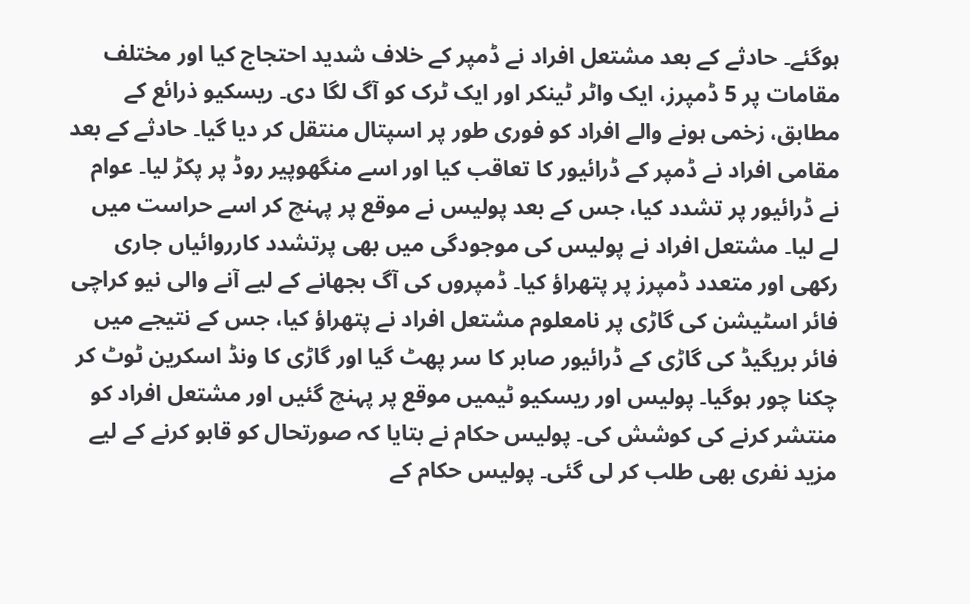ہوگئے۔ حادثے کے بعد مشتعل افراد نے ڈمپر کے خلاف شدید احتجاج کیا اور مختلف مقامات پر 5 ڈمپرز، ایک واٹر ٹینکر اور ایک ٹرک کو آگ لگا دی۔ ریسکیو ذرائع کے مطابق، زخمی ہونے والے افراد کو فوری طور پر اسپتال منتقل کر دیا گیا۔ حادثے کے بعد مقامی افراد نے ڈمپر کے ڈرائیور کا تعاقب کیا اور اسے منگھوپیر روڈ پر پکڑ لیا۔ عوام نے ڈرائیور پر تشدد کیا، جس کے بعد پولیس نے موقع پر پہنچ کر اسے حراست میں لے لیا۔ مشتعل افراد نے پولیس کی موجودگی میں بھی پرتشدد کارروائیاں جاری رکھی اور متعدد ڈمپرز پر پتھراؤ کیا۔ ڈمپروں کی آگ بجھانے کے لیے آنے والی نیو کراچی فائر اسٹیشن کی گاڑی پر نامعلوم مشتعل افراد نے پتھراؤ کیا، جس کے نتیجے میں فائر بریگیڈ کی گاڑی کے ڈرائیور صابر کا سر پھٹ گیا اور گاڑی کا ونڈ اسکرین ٹوٹ کر چکنا چور ہوگیا۔ پولیس اور ریسکیو ٹیمیں موقع پر پہنچ گئیں اور مشتعل افراد کو منتشر کرنے کی کوشش کی۔ پولیس حکام نے بتایا کہ صورتحال کو قابو کرنے کے لیے مزید نفری بھی طلب کر لی گئی۔ پولیس حکام کے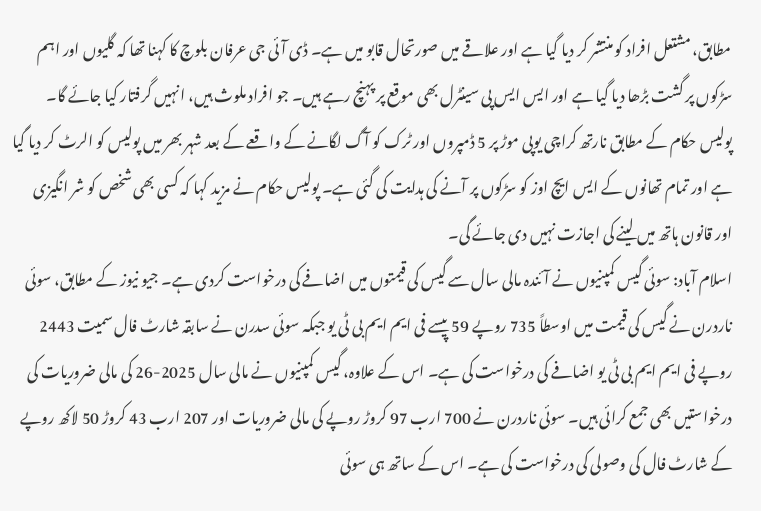مطابق، مشتعل افراد کو منتشر کر دیا گیا ہے اور علاقے میں صورتحال قابو میں ہے۔ ڈی آئی جی عرفان بلوچ کا کہنا تھا کہ گلیوں اور اہم سڑکوں پر گشت بڑھا دیا گیا ہے اور ایس ایس پی سینٹرل بھی موقع پر پہنچ رہے ہیں۔ جو افراد ملوث ہیں، انہیں گرفتار کیا جائے گا۔ پولیس حکام کے مطابق نارتھ کراچی یوپی موڑ پر 5 ڈمپروں اور ٹرک کو آگ لگانے کے واقعے کے بعد شہر بھر میں پولیس کو الرٹ کر دیا گیا ہے اور تمام تھانوں کے ایس ایچ اوز کو سڑکوں پر آنے کی ہدایت کی گئی ہے۔ پولیس حکام نے مزید کہا کہ کسی بھی شخص کو شر انگیزی اور قانون ہاتھ میں لینے کی اجازت نہیں دی جائے گی۔
اسلام آباد: سوئی گیس کمپنیوں نے آئندہ مالی سال سے گیس کی قیمتوں میں اضافے کی درخواست کردی ہے۔ جیو نیوز کے مطابق، سوئی ناردرن نے گیس کی قیمت میں اوسطاً 735 روپے 59 پیسے فی ایم ایم بی ٹی یو جبکہ سوئی سدرن نے سابقہ شارٹ فال سمیت 2443 روپے فی ایم ایم بی ٹی یو اضافے کی درخواست کی ہے۔ اس کے علاوہ، گیس کمپنیوں نے مالی سال 2025-26 کی مالی ضروریات کی درخواستیں بھی جمع کرائی ہیں۔ سوئی ناردرن نے 700 ارب 97 کروڑ روپے کی مالی ضروریات اور 207 ارب 43 کروڑ 50 لاکھ روپے کے شارٹ فال کی وصولی کی درخواست کی ہے۔ اس کے ساتھ ہی سوئی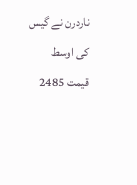ناردرن نے گیس کی اوسط قیمت 2485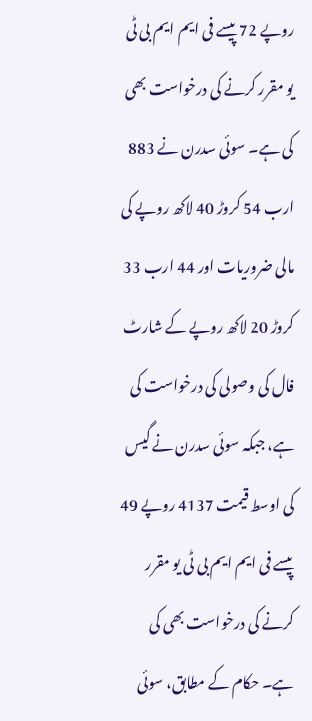روپے 72 پیسے فی ایم ایم بی ٹی یو مقرر کرنے کی درخواست بھی کی ہے۔ سوئی سدرن نے 883 ارب 54 کروڑ 40 لاکھ روپے کی مالی ضروریات اور 44 ارب 33 کروڑ 20 لاکھ روپے کے شارٹ فال کی وصولی کی درخواست کی ہے، جبکہ سوئی سدرن نے گیس کی اوسط قیمت 4137 روپے 49 پیسے فی ایم ایم بی ٹی یو مقرر کرنے کی درخواست بھی کی ہے۔ حکام کے مطابق، سوئی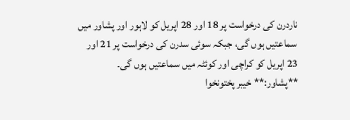ناردرن کی درخواست پر 18 اور 28 اپریل کو لاہور اور پشاور میں سماعتیں ہوں گی، جبکہ سوئی سدرن کی درخواست پر 21 اور 23 اپریل کو کراچی اور کوئٹہ میں سماعتیں ہوں گی۔
**پشاور:** خیبر پختونخوا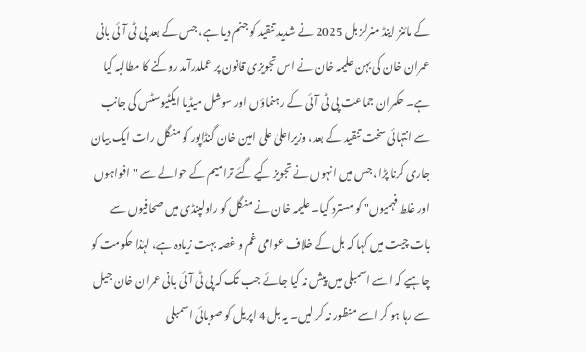کے مائنز اینڈ منرلز بل 2025 نے شدید تنقید کو جنم دیا ہے، جس کے بعد پی ٹی آئی بانی عمران خان کی بہن علیمہ خان نے اس تجویزی قانون پر عملدرآمد روکنے کا مطالبہ کیا ہے۔ حکمران جماعت پی ٹی آئی کے رہنماؤں اور سوشل میڈیا ایکٹیوسٹس کی جانب سے انتہائی سخت تنقید کے بعد، وزیراعلیٰ علی امین خان گنڈاپور کو منگل رات ایک بیان جاری کرنا پڑا، جس میں انہوں نے تجویز کیے گئے ترامیم کے حوالے سے "افواہوں اور غلط فہمیوں" کو مسترد کیا۔ علیمہ خان نے منگل کو راولپنڈی میں صحافیوں سے بات چیت میں کہا کہ بل کے خلاف عوامی غم و غصہ بہت زیادہ ہے، لہٰذا حکومت کو چاہیے کہ اسے اسمبلی میں پیش نہ کیا جائے جب تک کہ پی ٹی آئی بانی عمران خان جیل سے رہا ہو کر اسے منظور نہ کر لیں۔ یہ بل 4 اپریل کو صوبائی اسمبلی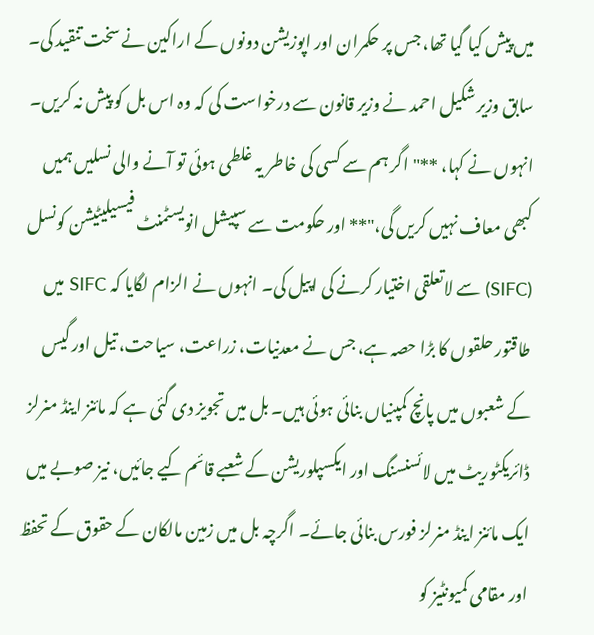میں پیش کیا گیا تھا، جس پر حکمران اور اپوزیشن دونوں کے اراکین نے سخت تنقید کی۔ سابق وزیر شکیل احمد نے وزیر قانون سے درخواست کی کہ وہ اس بل کو پیش نہ کریں۔ انہوں نے کہا، **"اگر ہم سے کسی کی خاطر یہ غلطی ہوئی تو آنے والی نسلیں ہمیں کبھی معاف نہیں کریں گی،"** اور حکومت سے سپیشل انویسٹمنٹ فیسیلیٹیشن کونسل (SIFC) سے لاتعلقی اختیار کرنے کی اپیل کی۔ انہوں نے الزام لگایا کہ SIFC میں طاقتور حلقوں کا بڑا حصہ ہے، جس نے معدنیات، زراعت، سیاحت، تیل اور گیس کے شعبوں میں پانچ کمپنیاں بنائی ہوئی ہیں۔ بل میں تجویز دی گئی ہے کہ مائنز اینڈ منرلز ڈائریکٹوریٹ میں لائسنسنگ اور ایکسپلوریشن کے شعبے قائم کیے جائیں، نیز صوبے میں ایک مائنز اینڈ منرلز فورس بنائی جائے۔ اگرچہ بل میں زمین مالکان کے حقوق کے تحفظ اور مقامی کمیونٹیز کو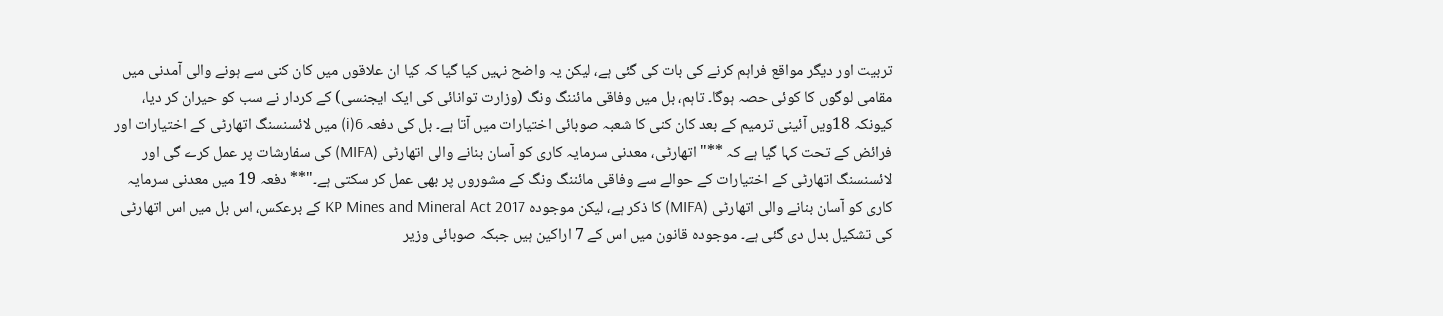تربیت اور دیگر مواقع فراہم کرنے کی بات کی گئی ہے، لیکن یہ واضح نہیں کیا گیا کہ کیا ان علاقوں میں کان کنی سے ہونے والی آمدنی میں مقامی لوگوں کا کوئی حصہ ہوگا۔ تاہم، بل میں وفاقی مائننگ ونگ (وزارت توانائی کی ایک ایجنسی) کے کردار نے سب کو حیران کر دیا، کیونکہ 18ویں آئینی ترمیم کے بعد کان کنی کا شعبہ صوبائی اختیارات میں آتا ہے۔ بل کی دفعہ 6(i) میں لائسنسنگ اتھارٹی کے اختیارات اور فرائض کے تحت کہا گیا ہے کہ **"اتھارٹی، معدنی سرمایہ کاری کو آسان بنانے والی اتھارٹی (MIFA) کی سفارشات پر عمل کرے گی اور لائسنسنگ اتھارٹی کے اختیارات کے حوالے سے وفاقی مائننگ ونگ کے مشوروں پر بھی عمل کر سکتی ہے۔"** دفعہ 19 میں معدنی سرمایہ کاری کو آسان بنانے والی اتھارٹی (MIFA) کا ذکر ہے، لیکن موجودہ KP Mines and Mineral Act 2017 کے برعکس، اس بل میں اس اتھارٹی کی تشکیل بدل دی گئی ہے۔ موجودہ قانون میں اس کے 7 اراکین ہیں جبکہ صوبائی وزیر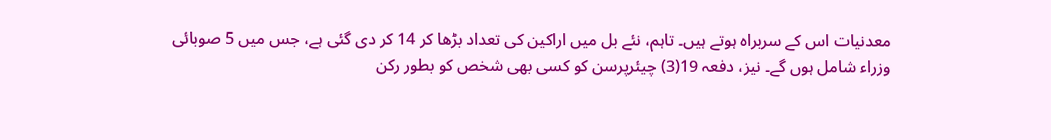معدنیات اس کے سربراہ ہوتے ہیں۔ تاہم، نئے بل میں اراکین کی تعداد بڑھا کر 14 کر دی گئی ہے، جس میں 5 صوبائی وزراء شامل ہوں گے۔ نیز، دفعہ 19(3) چیئرپرسن کو کسی بھی شخص کو بطور رکن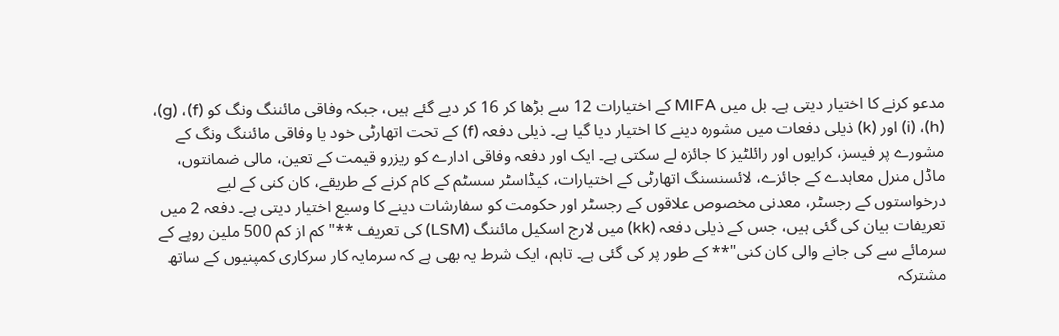مدعو کرنے کا اختیار دیتی ہے۔ بل میں MIFA کے اختیارات 12 سے بڑھا کر 16 کر دیے گئے ہیں، جبکہ وفاقی مائننگ ونگ کو (f)، (g)، (h)، (i) اور (k) ذیلی دفعات میں مشورہ دینے کا اختیار دیا گیا ہے۔ ذیلی دفعہ (f) کے تحت اتھارٹی خود یا وفاقی مائننگ ونگ کے مشورے پر فیسز، کرایوں اور رائلٹیز کا جائزہ لے سکتی ہے۔ ایک اور دفعہ وفاقی ادارے کو ریزرو قیمت کے تعین، مالی ضمانتوں، ماڈل منرل معاہدے کے جائزے، لائسنسنگ اتھارٹی کے اختیارات، کیڈاسٹر سسٹم کے کام کرنے کے طریقے، کان کنی کے لیے درخواستوں کے رجسٹر، معدنی مخصوص علاقوں کے رجسٹر اور حکومت کو سفارشات دینے کا وسیع اختیار دیتی ہے۔ دفعہ 2 میں تعریفات بیان کی گئی ہیں، جس کے ذیلی دفعہ (kk) میں لارج اسکیل مائننگ (LSM) کی تعریف **"کم از کم 500 ملین روپے کے سرمائے سے کی جانے والی کان کنی"** کے طور پر کی گئی ہے۔ تاہم، ایک شرط یہ بھی ہے کہ سرمایہ کار سرکاری کمپنیوں کے ساتھ مشترکہ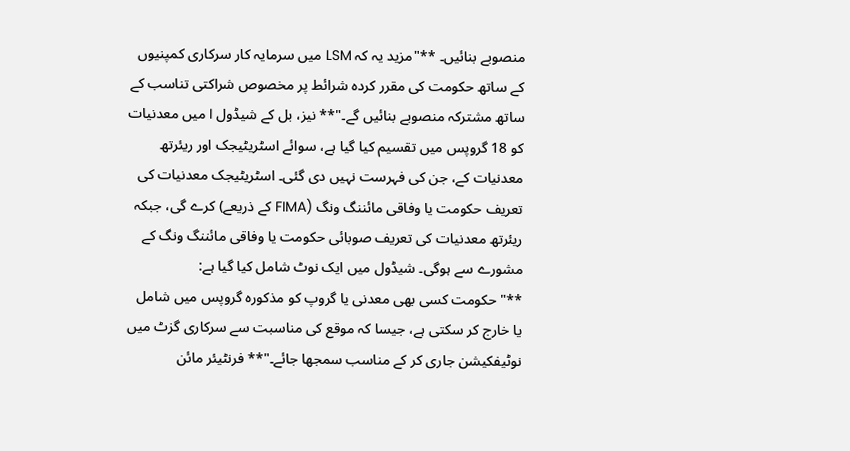منصوبے بنائیں۔ **"مزید یہ کہ LSM میں سرمایہ کار سرکاری کمپنیوں کے ساتھ حکومت کی مقرر کردہ شرائط پر مخصوص شراکتی تناسب کے ساتھ مشترکہ منصوبے بنائیں گے۔"** نیز، بل کے شیڈول I میں معدنیات کو 18 گروپس میں تقسیم کیا گیا ہے، سوائے اسٹریٹیجک اور ریئرتھ معدنیات کے، جن کی فہرست نہیں دی گئی۔ اسٹریٹیجک معدنیات کی تعریف حکومت یا وفاقی مائننگ ونگ (FIMA کے ذریعے) کرے گی، جبکہ ریئرتھ معدنیات کی تعریف صوبائی حکومت یا وفاقی مائننگ ونگ کے مشورے سے ہوگی۔ شیڈول میں ایک نوٹ شامل کیا گیا ہے: **"حکومت کسی بھی معدنی یا گروپ کو مذکورہ گروپس میں شامل یا خارج کر سکتی ہے، جیسا کہ موقع کی مناسبت سے سرکاری گزٹ میں نوٹیفکیشن جاری کر کے مناسب سمجھا جائے۔"** فرنٹیئر مائن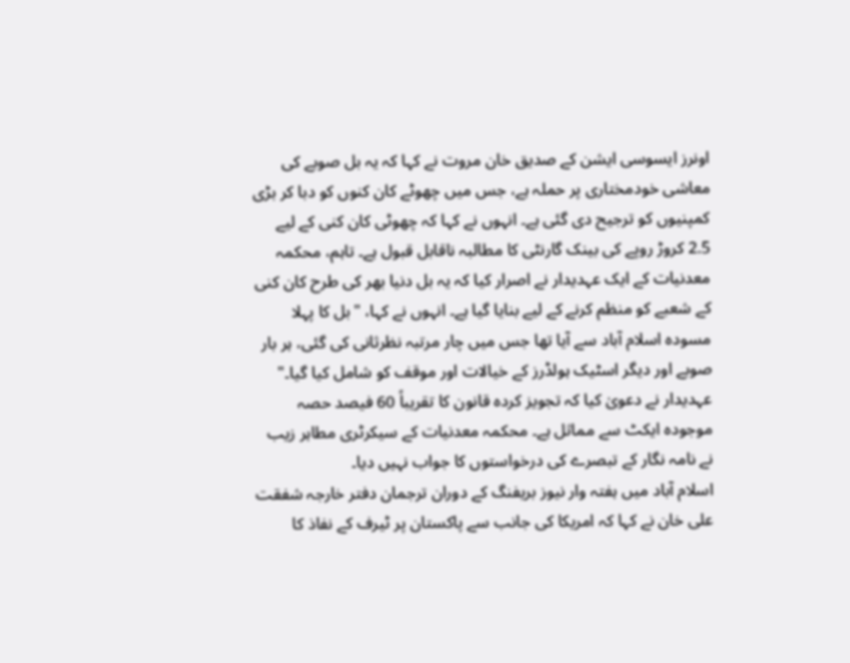اونرز ایسوسی ایشن کے صدیق خان مروت نے کہا کہ یہ بل صوبے کی معاشی خودمختاری پر حملہ ہے، جس میں چھوٹے کان کنوں کو دبا کر بڑی کمپنیوں کو ترجیح دی گئی ہے۔ انہوں نے کہا کہ چھوٹی کان کنی کے لیے 2.5 کروڑ روپے کی بینک گارنٹی کا مطالبہ ناقابل قبول ہے۔ تاہم، محکمہ معدنیات کے ایک عہدیدار نے اصرار کیا کہ یہ بل دنیا بھر کی طرح کان کنی کے شعبے کو منظم کرنے کے لیے بنایا گیا ہے۔ انہوں نے کہا، "بل کا پہلا مسودہ اسلام آباد سے آیا تھا جس میں چار مرتبہ نظرثانی کی گئی، ہر بار صوبے اور دیگر اسٹیک ہولڈرز کے خیالات اور موقف کو شامل کیا گیا۔" عہدیدار نے دعویٰ کیا کہ تجویز کردہ قانون کا تقریباً 60 فیصد حصہ موجودہ ایکٹ سے مماثل ہے۔ محکمہ معدنیات کے سیکرٹری مطاہر زیب نے نامہ نگار کے تبصرے کی درخواستوں کا جواب نہیں دیا۔
اسلام آباد میں ہفتہ وار نیوز بریفنگ کے دوران ترجمان دفتر خارجہ شفقت علی خان نے کہا کہ امریکا کی جانب سے پاکستان پر ٹیرف کے نفاذ کا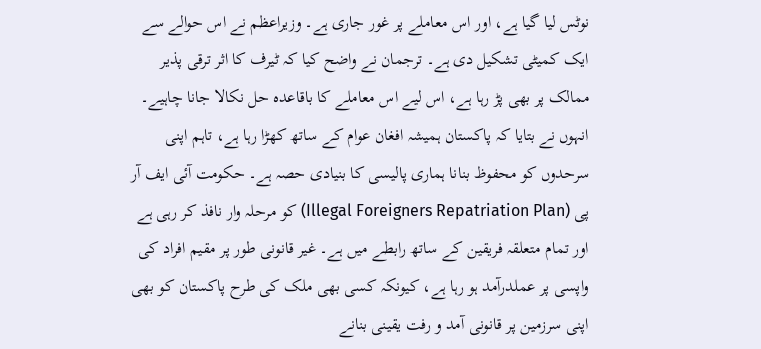نوٹس لیا گیا ہے، اور اس معاملے پر غور جاری ہے۔ وزیراعظم نے اس حوالے سے ایک کمیٹی تشکیل دی ہے۔ ترجمان نے واضح کیا کہ ٹیرف کا اثر ترقی پذیر ممالک پر بھی پڑ رہا ہے، اس لیے اس معاملے کا باقاعدہ حل نکالا جانا چاہیے۔ انہوں نے بتایا کہ پاکستان ہمیشہ افغان عوام کے ساتھ کھڑا رہا ہے، تاہم اپنی سرحدوں کو محفوظ بنانا ہماری پالیسی کا بنیادی حصہ ہے۔ حکومت آئی ایف آر پی (Illegal Foreigners Repatriation Plan) کو مرحلہ وار نافذ کر رہی ہے اور تمام متعلقہ فریقین کے ساتھ رابطے میں ہے۔ غیر قانونی طور پر مقیم افراد کی واپسی پر عملدرآمد ہو رہا ہے، کیونکہ کسی بھی ملک کی طرح پاکستان کو بھی اپنی سرزمین پر قانونی آمد و رفت یقینی بنانے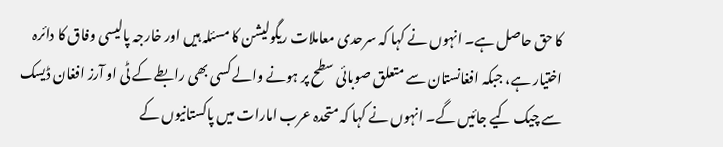کا حق حاصل ہے۔ انہوں نے کہا کہ سرحدی معاملات ریگولیشن کا مسئلہ ہیں اور خارجہ پالیسی وفاق کا دائرہ اختیار ہے، جبکہ افغانستان سے متعلق صوبائی سطح پر ہونے والے کسی بھی رابطے کے ٹی او آرز افغان ڈیسک سے چیک کیے جائیں گے۔ انہوں نے کہا کہ متحدہ عرب امارات میں پاکستانیوں کے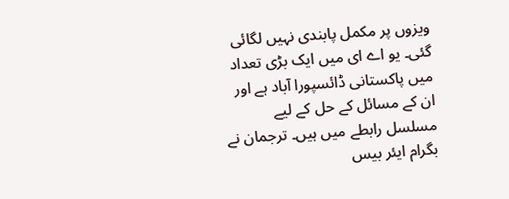ویزوں پر مکمل پابندی نہیں لگائی گئی۔ یو اے ای میں ایک بڑی تعداد میں پاکستانی ڈائسپورا آباد ہے اور ان کے مسائل کے حل کے لیے مسلسل رابطے میں ہیں۔ ترجمان نے بگرام ایئر بیس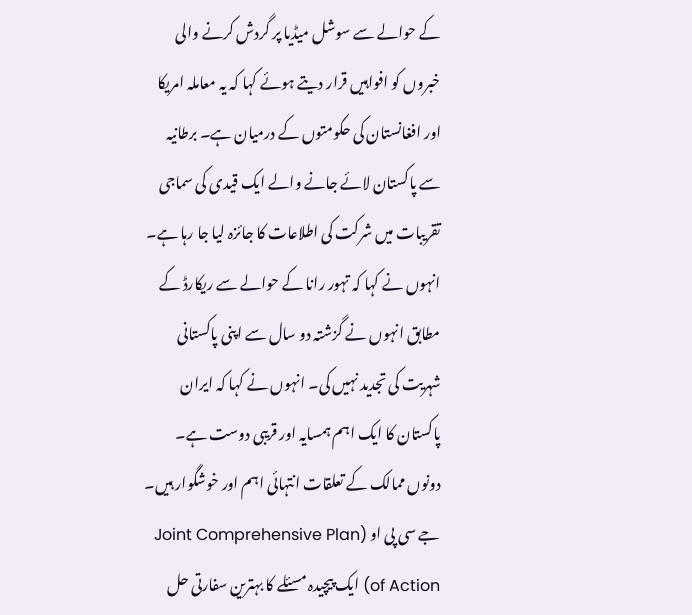کے حوالے سے سوشل میڈیا پر گردش کرنے والی خبروں کو افواہیں قرار دیتے ہوئے کہا کہ یہ معاملہ امریکا اور افغانستان کی حکومتوں کے درمیان ہے۔ برطانیہ سے پاکستان لائے جانے والے ایک قیدی کی سماجی تقریبات میں شرکت کی اطلاعات کا جائزہ لیا جا رہا ہے۔ انہوں نے کہا کہ تہور رانا کے حوالے سے ریکارڈ کے مطابق انہوں نے گزشتہ دو سال سے اپنی پاکستانی شہریت کی تجدید نہیں کی۔ انہوں نے کہا کہ ایران پاکستان کا ایک اہم ہمسایہ اور قریبی دوست ہے۔ دونوں ممالک کے تعلقات انتہائی اہم اور خوشگوار ہیں۔ جے سی پی او (Joint Comprehensive Plan of Action) ایک پیچیدہ مسئلے کا بہترین سفارتی حل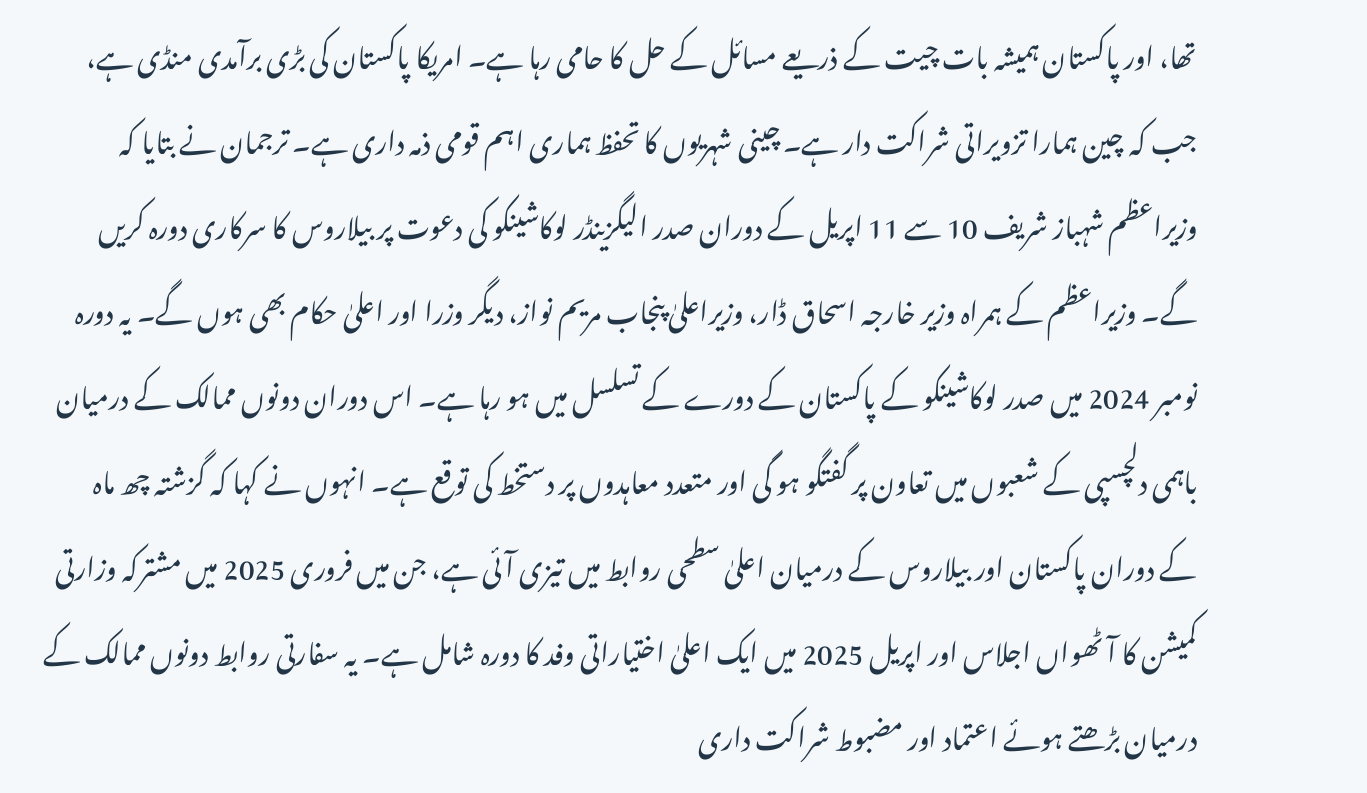تھا، اور پاکستان ہمیشہ بات چیت کے ذریعے مسائل کے حل کا حامی رہا ہے۔ امریکا پاکستان کی بڑی برآمدی منڈی ہے، جب کہ چین ہمارا تزویراتی شراکت دار ہے۔ چینی شہریوں کا تحفظ ہماری اہم قومی ذمہ داری ہے۔ ترجمان نے بتایا کہ وزیراعظم شہباز شریف 10 سے 11 اپریل کے دوران صدر الیگزینڈر لوکاشینکو کی دعوت پر بیلاروس کا سرکاری دورہ کریں گے۔ وزیراعظم کے ہمراہ وزیر خارجہ اسحاق ڈار، وزیراعلیٰ پنجاب مریم نواز، دیگر وزرا اور اعلیٰ حکام بھی ہوں گے۔ یہ دورہ نومبر 2024 میں صدر لوکاشینکو کے پاکستان کے دورے کے تسلسل میں ہو رہا ہے۔ اس دوران دونوں ممالک کے درمیان باہمی دلچسپی کے شعبوں میں تعاون پر گفتگو ہو گی اور متعدد معاہدوں پر دستخط کی توقع ہے۔ انہوں نے کہا کہ گزشتہ چھ ماہ کے دوران پاکستان اور بیلاروس کے درمیان اعلیٰ سطحی روابط میں تیزی آئی ہے، جن میں فروری 2025 میں مشترکہ وزارتی کمیشن کا آٹھواں اجلاس اور اپریل 2025 میں ایک اعلیٰ اختیاراتی وفد کا دورہ شامل ہے۔ یہ سفارتی روابط دونوں ممالک کے درمیان بڑھتے ہوئے اعتماد اور مضبوط شراکت داری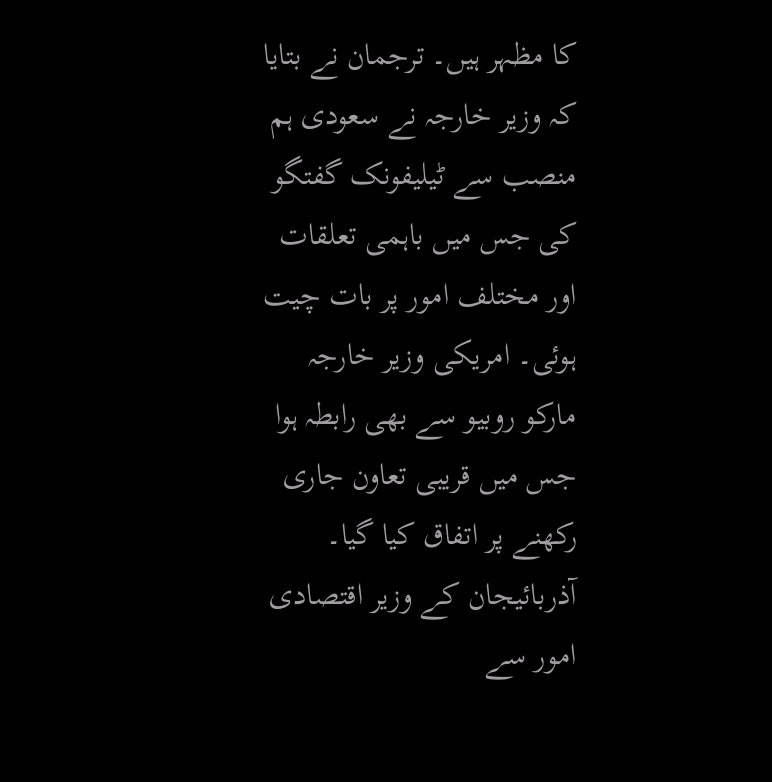کا مظہر ہیں۔ ترجمان نے بتایا کہ وزیر خارجہ نے سعودی ہم منصب سے ٹیلیفونک گفتگو کی جس میں باہمی تعلقات اور مختلف امور پر بات چیت ہوئی۔ امریکی وزیر خارجہ مارکو روبیو سے بھی رابطہ ہوا جس میں قریبی تعاون جاری رکھنے پر اتفاق کیا گیا۔ آذربائیجان کے وزیر اقتصادی امور سے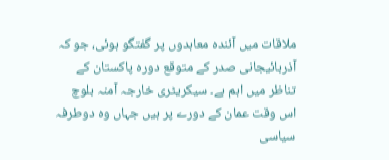ملاقات میں آئندہ معاہدوں پر گفتگو ہوئی، جو کہ آذربائیجانی صدر کے متوقع دورہ پاکستان کے تناظر میں اہم ہے۔ سیکریٹری خارجہ آمنہ بلوچ اس وقت عمان کے دورے پر ہیں جہاں وہ دوطرفہ سیاسی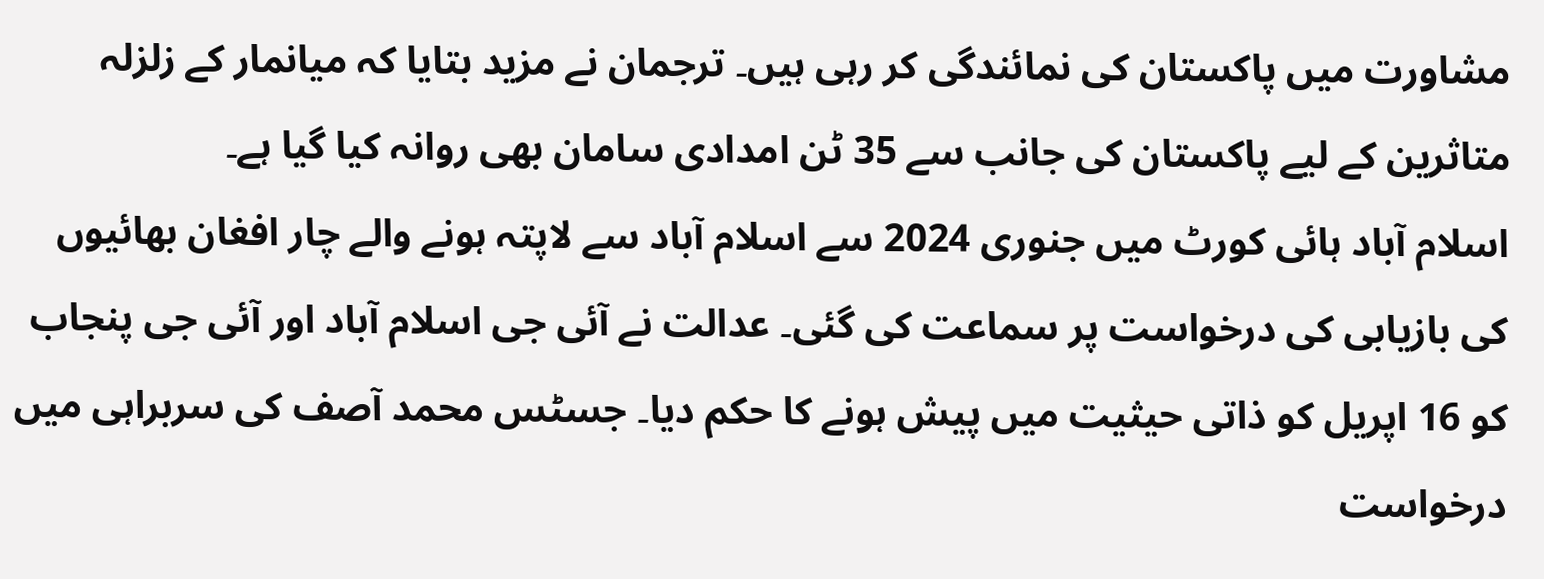مشاورت میں پاکستان کی نمائندگی کر رہی ہیں۔ ترجمان نے مزید بتایا کہ میانمار کے زلزلہ متاثرین کے لیے پاکستان کی جانب سے 35 ٹن امدادی سامان بھی روانہ کیا گیا ہے۔
اسلام آباد ہائی کورٹ میں جنوری 2024 سے اسلام آباد سے لاپتہ ہونے والے چار افغان بھائیوں کی بازیابی کی درخواست پر سماعت کی گئی۔ عدالت نے آئی جی اسلام آباد اور آئی جی پنجاب کو 16 اپریل کو ذاتی حیثیت میں پیش ہونے کا حکم دیا۔ جسٹس محمد آصف کی سربراہی میں درخواست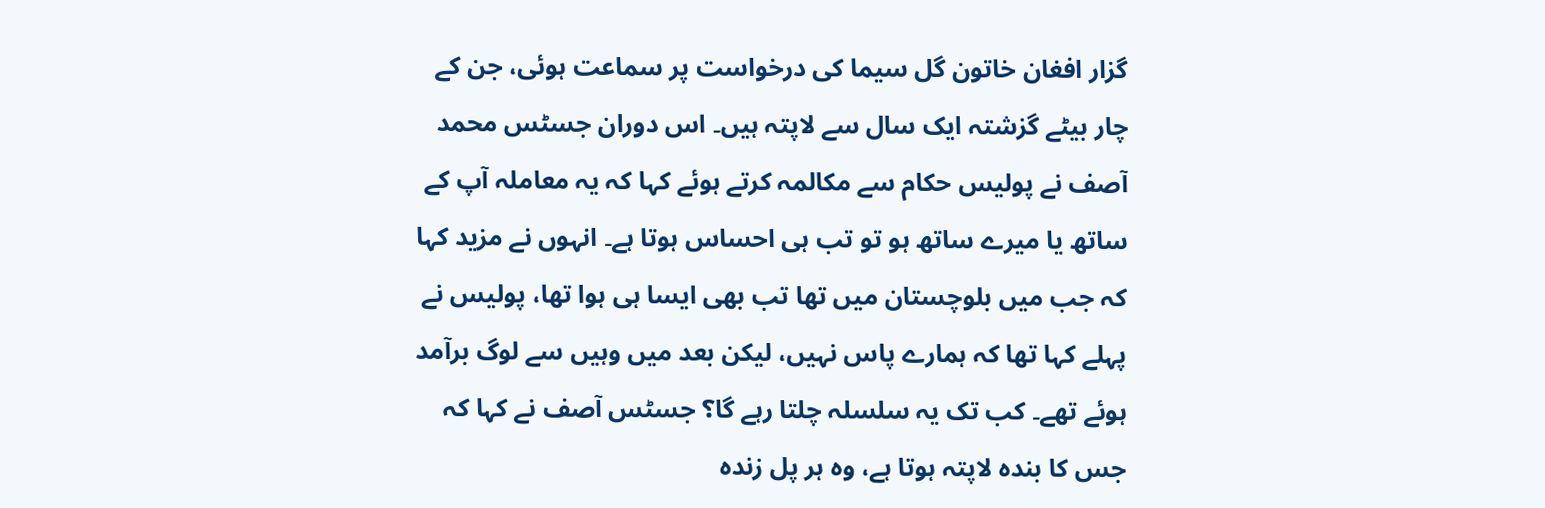گزار افغان خاتون گل سیما کی درخواست پر سماعت ہوئی، جن کے چار بیٹے گزشتہ ایک سال سے لاپتہ ہیں۔ اس دوران جسٹس محمد آصف نے پولیس حکام سے مکالمہ کرتے ہوئے کہا کہ یہ معاملہ آپ کے ساتھ یا میرے ساتھ ہو تو تب ہی احساس ہوتا ہے۔ انہوں نے مزید کہا کہ جب میں بلوچستان میں تھا تب بھی ایسا ہی ہوا تھا، پولیس نے پہلے کہا تھا کہ ہمارے پاس نہیں، لیکن بعد میں وہیں سے لوگ برآمد ہوئے تھے۔ کب تک یہ سلسلہ چلتا رہے گا؟ جسٹس آصف نے کہا کہ جس کا بندہ لاپتہ ہوتا ہے، وہ ہر پل زندہ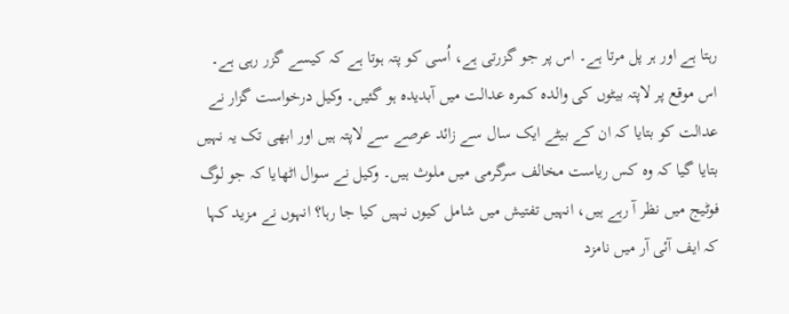رہتا ہے اور ہر پل مرتا ہے۔ اس پر جو گزرتی ہے، اُسی کو پتہ ہوتا ہے کہ کیسے گزر رہی ہے۔ اس موقع پر لاپتہ بیٹوں کی والدہ کمرہ عدالت میں آبدیدہ ہو گئیں۔ وکیل درخواست گزار نے عدالت کو بتایا کہ ان کے بیٹے ایک سال سے زائد عرصے سے لاپتہ ہیں اور ابھی تک یہ نہیں بتایا گیا کہ وہ کس ریاست مخالف سرگرمی میں ملوث ہیں۔ وکیل نے سوال اٹھایا کہ جو لوگ فوٹیج میں نظر آ رہے ہیں، انہیں تفتیش میں شامل کیوں نہیں کیا جا رہا؟ انہوں نے مزید کہا کہ ایف آئی آر میں نامزد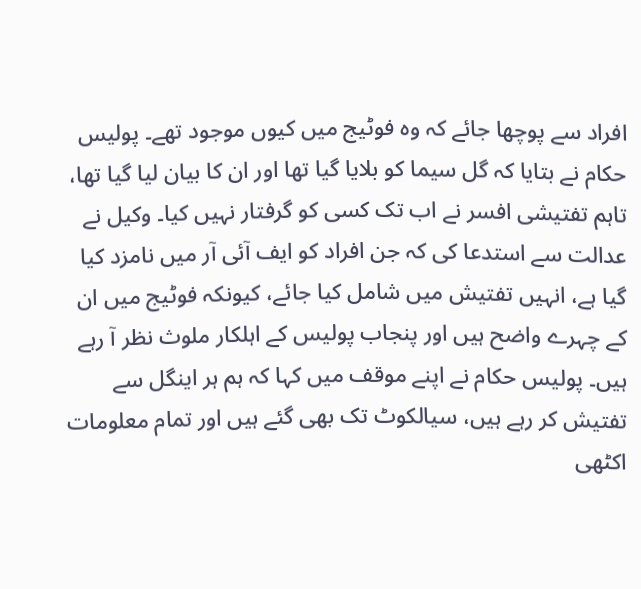افراد سے پوچھا جائے کہ وہ فوٹیج میں کیوں موجود تھے۔ پولیس حکام نے بتایا کہ گل سیما کو بلایا گیا تھا اور ان کا بیان لیا گیا تھا، تاہم تفتیشی افسر نے اب تک کسی کو گرفتار نہیں کیا۔ وکیل نے عدالت سے استدعا کی کہ جن افراد کو ایف آئی آر میں نامزد کیا گیا ہے، انہیں تفتیش میں شامل کیا جائے، کیونکہ فوٹیج میں ان کے چہرے واضح ہیں اور پنجاب پولیس کے اہلکار ملوث نظر آ رہے ہیں۔ پولیس حکام نے اپنے موقف میں کہا کہ ہم ہر اینگل سے تفتیش کر رہے ہیں، سیالکوٹ تک بھی گئے ہیں اور تمام معلومات اکٹھی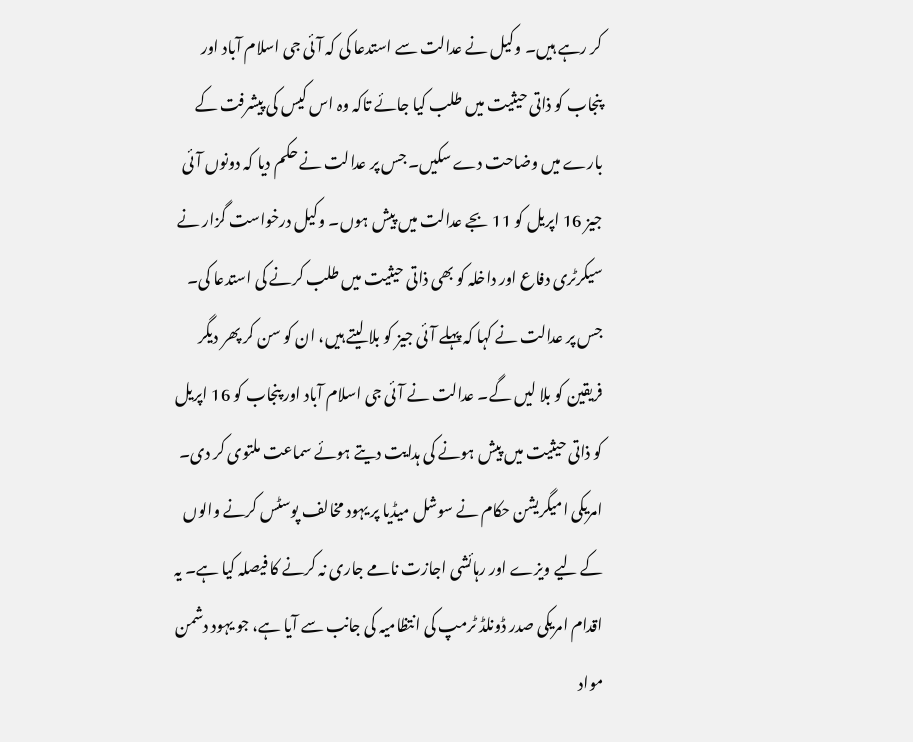کر رہے ہیں۔ وکیل نے عدالت سے استدعا کی کہ آئی جی اسلام آباد اور پنجاب کو ذاتی حیثیت میں طلب کیا جائے تاکہ وہ اس کیس کی پیشرفت کے بارے میں وضاحت دے سکیں۔ جس پر عدالت نے حکم دیا کہ دونوں آئی جیز 16 اپریل کو 11 بجے عدالت میں پیش ہوں۔ وکیل درخواست گزار نے سیکرٹری دفاع اور داخلہ کو بھی ذاتی حیثیت میں طلب کرنے کی استدعا کی۔ جس پر عدالت نے کہا کہ پہلے آئی جیز کو بلا لیتے ہیں، ان کو سن کر پھر دیگر فریقین کو بلا لیں گے۔ عدالت نے آئی جی اسلام آباد اور پنجاب کو 16 اپریل کو ذاتی حیثیت میں پیش ہونے کی ہدایت دیتے ہوئے سماعت ملتوی کر دی۔
امریکی امیگریشن حکام نے سوشل میڈیا پر یہود مخالف پوسٹس کرنے والوں کے لیے ویزے اور رہائشی اجازت نامے جاری نہ کرنے کا فیصلہ کیا ہے۔ یہ اقدام امریکی صدر ڈونلڈ ٹرمپ کی انتظامیہ کی جانب سے آیا ہے، جو یہود دشمن مواد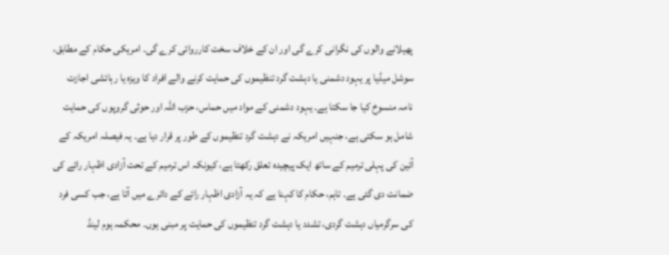پھیلانے والوں کی نگرانی کرے گی اور ان کے خلاف سخت کارروائی کرے گی۔ امریکی حکام کے مطابق، سوشل میڈیا پر یہود دشمنی یا دہشت گرد تنظیموں کی حمایت کرنے والے افراد کا ویزہ یا رہائشی اجازت نامہ منسوخ کیا جا سکتا ہے۔ یہود دشمنی کے مواد میں حماس، حزب اللہ اور حوثی گروپوں کی حمایت شامل ہو سکتی ہے، جنہیں امریکہ نے دہشت گرد تنظیموں کے طور پر قرار دیا ہے۔ یہ فیصلہ امریکہ کے آئین کی پہلی ترمیم کے ساتھ ایک پیچیدہ تعلق رکھتا ہے، کیونکہ اس ترمیم کے تحت آزادی اظہار رائے کی ضمانت دی گئی ہے۔ تاہم، حکام کا کہنا ہے کہ یہ آزادی اظہار رائے کے دائرے میں آتا ہے، جب کسی فرد کی سرگرمیاں دہشت گردی، تشدد یا دہشت گرد تنظیموں کی حمایت پر مبنی ہوں۔ محکمہ ہوم لینڈ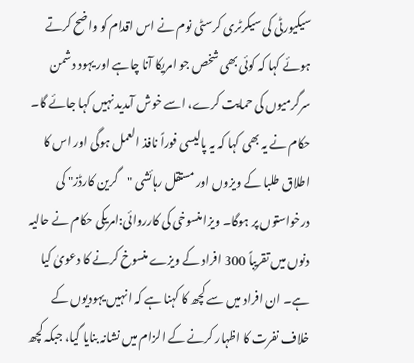سیکیورٹی کی سیکرٹری کرسٹی نوم نے اس اقدام کو واضح کرتے ہوئے کہا کہ کوئی بھی شخص جو امریکا آنا چاہے اور یہود دشمن سرگرمیوں کی حمایت کرے، اسے خوش آمدید نہیں کہا جائے گا۔ حکام نے یہ بھی کہا کہ یہ پالیسی فوراً نافذ العمل ہوگی اور اس کا اطلاق طلبا کے ویزوں اور مستقل رہائشی "گرین کارڈز" کی درخواستوں پر ہوگا۔ ویزا منسوخی کی کارروائی:امریکی حکام نے حالیہ دنوں میں تقریباً 300 افراد کے ویزے منسوخ کرنے کا دعویٰ کیا ہے۔ ان افراد میں سے کچھ کا کہنا ہے کہ انہیں یہودیوں کے خلاف نفرت کا اظہار کرنے کے الزام میں نشانہ بنایا گیا، جبکہ کچھ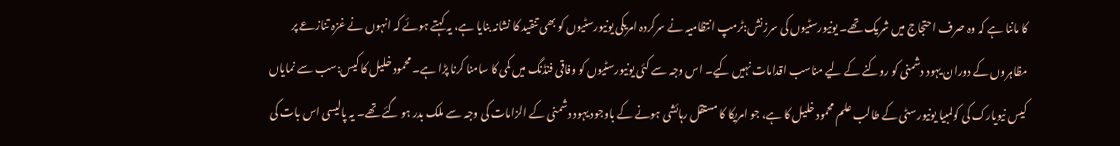کا ماننا ہے کہ وہ صرف احتجاج میں شریک تھے۔ یونیورسٹیوں کی سرزنش:ٹرمپ انتظامیہ نے سرکردہ امریکی یونیورسٹیوں کو بھی تنقید کا نشانہ بنایا ہے، یہ کہتے ہوئے کہ انہوں نے غزہ تنازعے پر مظاہروں کے دوران یہود دشمنی کو روکنے کے لیے مناسب اقدامات نہیں کیے۔ اس وجہ سے کئی یونیورسٹیوں کو وفاقی فنڈنگ میں کمی کا سامنا کرنا پڑا ہے۔ محمود خلیل کا کیس:سب سے نمایاں کیس نیویارک کی کولمبیا یونیورسٹی کے طالب علم محمود خلیل کا ہے، جو امریکا کا مستقل رہائشی ہونے کے باوجود یہود دشمنی کے الزامات کی وجہ سے ملک بدر ہو گئے تھے۔ یہ پالیسی اس بات کی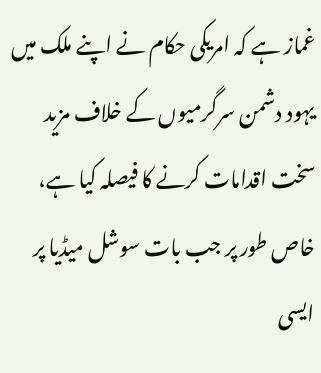غماز ہے کہ امریکی حکام نے اپنے ملک میں یہود دشمن سرگرمیوں کے خلاف مزید سخت اقدامات کرنے کا فیصلہ کیا ہے، خاص طور پر جب بات سوشل میڈیا پر ایسی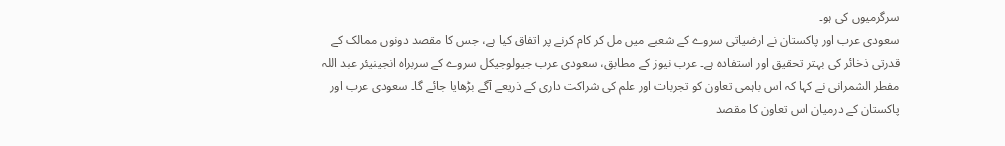سرگرمیوں کی ہو۔
سعودی عرب اور پاکستان نے ارضیاتی سروے کے شعبے میں مل کر کام کرنے پر اتفاق کیا ہے، جس کا مقصد دونوں ممالک کے قدرتی ذخائر کی بہتر تحقیق اور استفادہ ہے۔ عرب نیوز کے مطابق، سعودی عرب جیولوجیکل سروے کے سربراہ انجینیئر عبد اللہ مفطر الشمرانی نے کہا کہ اس باہمی تعاون کو تجربات اور علم کی شراکت داری کے ذریعے آگے بڑھایا جائے گا۔ سعودی عرب اور پاکستان کے درمیان اس تعاون کا مقصد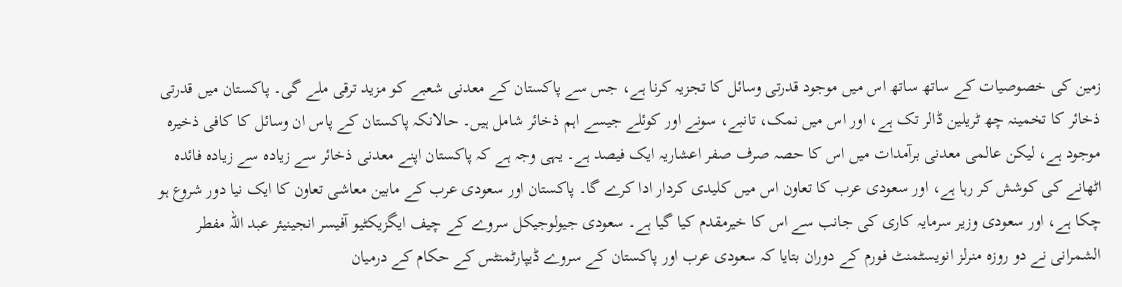زمین کی خصوصیات کے ساتھ ساتھ اس میں موجود قدرتی وسائل کا تجزیہ کرنا ہے، جس سے پاکستان کے معدنی شعبے کو مزید ترقی ملے گی۔ پاکستان میں قدرتی ذخائر کا تخمینہ چھ ٹریلین ڈالر تک ہے، اور اس میں نمک، تانبے، سونے اور کوئلے جیسے اہم ذخائر شامل ہیں۔ حالانکہ پاکستان کے پاس ان وسائل کا کافی ذخیرہ موجود ہے، لیکن عالمی معدنی برآمدات میں اس کا حصہ صرف صفر اعشاریہ ایک فیصد ہے۔ یہی وجہ ہے کہ پاکستان اپنے معدنی ذخائر سے زیادہ سے زیادہ فائدہ اٹھانے کی کوشش کر رہا ہے، اور سعودی عرب کا تعاون اس میں کلیدی کردار ادا کرے گا۔ پاکستان اور سعودی عرب کے مابین معاشی تعاون کا ایک نیا دور شروع ہو چکا ہے، اور سعودی وزیر سرمایہ کاری کی جانب سے اس کا خیرمقدم کیا گیا ہے۔ سعودی جیولوجیکل سروے کے چیف ایگزیکٹیو آفیسر انجینیئر عبد اللہ مفطر الشمرانی نے دو روزہ منرلز انویسٹمنٹ فورم کے دوران بتایا کہ سعودی عرب اور پاکستان کے سروے ڈیپارٹمنٹس کے حکام کے درمیان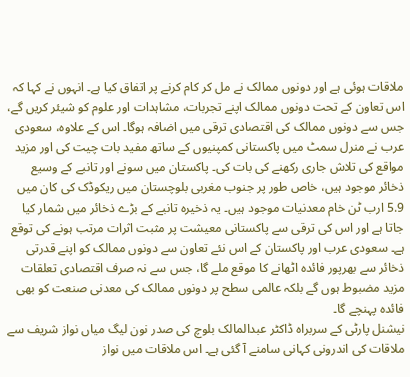ملاقات ہوئی ہے اور دونوں ممالک نے مل کر کام کرنے پر اتفاق کیا ہے۔ انہوں نے کہا کہ اس تعاون کے تحت دونوں ممالک اپنے تجربات، مشاہدات اور علوم کو شیئر کریں گے، جس سے دونوں ممالک کی اقتصادی ترقی میں اضافہ ہوگا۔ اس کے علاوہ، سعودی عرب نے منرل سمٹ میں پاکستانی کمپنیوں کے ساتھ مفید بات چیت کی اور مزید مواقع کی تلاش جاری رکھنے کی بات کی۔ پاکستان میں سونے اور تانبے کے وسیع ذخائر موجود ہیں، خاص طور پر جنوب مغربی بلوچستان میں ریکوڈک کی کان میں 5.9 ارب ٹن خام معدنیات موجود ہیں۔ یہ ذخیرہ تانبے کے بڑے ذخائر میں شمار کیا جاتا ہے اور اس کی ترقی سے پاکستانی معیشت پر مثبت اثرات مرتب ہونے کی توقع ہے۔ سعودی عرب اور پاکستان کے اس نئے تعاون سے دونوں ممالک کو اپنے قدرتی ذخائر سے بھرپور فائدہ اٹھانے کا موقع ملے گا، جس سے نہ صرف اقتصادی تعلقات مزید مضبوط ہوں گے بلکہ عالمی سطح پر دونوں ممالک کی معدنی صنعت کو بھی فائدہ پہنچے گا۔
نیشنل پارٹی کے سربراہ ڈاکٹر عبدالمالک بلوچ کی صدر نون لیگ میاں نواز شریف سے ملاقات کی اندرونی کہانی سامنے آ گئی ہے۔ اس ملاقات میں نواز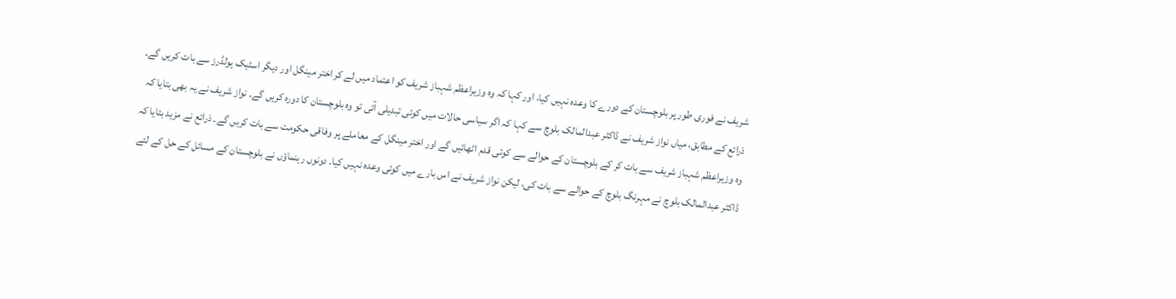شریف نے فوری طور پر بلوچستان کے دورے کا وعدہ نہیں کیا، اور کہا کہ وہ وزیراعظم شہباز شریف کو اعتماد میں لے کر اختر مینگل اور دیگر اسٹیک ہولڈرز سے بات کریں گے۔ ذرائع کے مطابق، میاں نواز شریف نے ڈاکٹر عبدالمالک بلوچ سے کہا کہ اگر سیاسی حالات میں کوئی تبدیلی آئی تو وہ بلوچستان کا دورہ کریں گے۔ نواز شریف نے یہ بھی بتایا کہ وہ وزیراعظم شہباز شریف سے بات کر کے بلوچستان کے حوالے سے کوئی قدم اٹھائیں گے اور اختر مینگل کے معاملے پر وفاقی حکومت سے بات کریں گے۔ ذرائع نے مزید بتایا کہ ڈاکٹر عبدالمالک بلوچ نے مہرنگ بلوچ کے حوالے سے بات کی، لیکن نواز شریف نے اس بارے میں کوئی وعدہ نہیں کیا۔ دونوں رہنماؤں نے بلوچستان کے مسائل کے حل کے لئے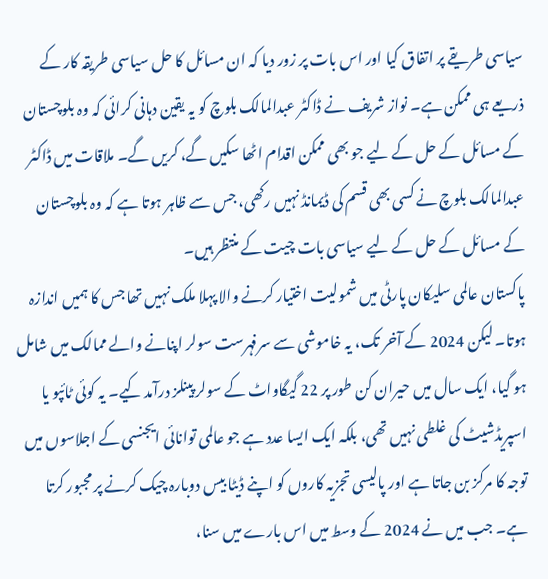سیاسی طریقے پر اتفاق کیا اور اس بات پر زور دیا کہ ان مسائل کا حل سیاسی طریقہ کار کے ذریعے ہی ممکن ہے۔ نواز شریف نے ڈاکٹر عبدالمالک بلوچ کو یہ یقین دہانی کرائی کہ وہ بلوچستان کے مسائل کے حل کے لیے جو بھی ممکن اقدام اٹھا سکیں گے، کریں گے۔ ملاقات میں ڈاکٹر عبدالمالک بلوچ نے کسی بھی قسم کی ڈیمانڈ نہیں رکھی، جس سے ظاہر ہوتا ہے کہ وہ بلوچستان کے مسائل کے حل کے لیے سیاسی بات چیت کے منتظر ہیں۔
پاکستان عالمی سلیکان پارٹی میں شمولیت اختیار کرنے والا پہلا ملک نہیں تھا جس کا ہمیں اندازہ ہوتا۔ لیکن 2024 کے آخر تک، یہ خاموشی سے سرفہرست سولر اپنانے والے ممالک میں شامل ہو گیا، ایک سال میں حیران کن طور پر 22 گیگاواٹ کے سولر پینلز درآمد کیے۔ یہ کوئی ٹائپو یا اسپریڈشیٹ کی غلطی نہیں تھی، بلکہ ایک ایسا عدد ہے جو عالمی توانائی ایجنسی کے اجلاسوں میں توجہ کا مرکز بن جاتا ہے اور پالیسی تجزیہ کاروں کو اپنے ڈیٹا بیس دوبارہ چیک کرنے پر مجبور کرتا ہے۔ جب میں نے 2024 کے وسط میں اس بارے میں سنا،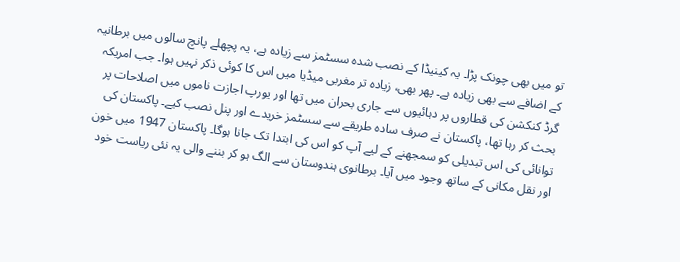تو میں بھی چونک پڑا۔ یہ کینیڈا کے نصب شدہ سسٹمز سے زیادہ ہے، یہ پچھلے پانچ سالوں میں برطانیہ کے اضافے سے بھی زیادہ ہے۔ پھر بھی، زیادہ تر مغربی میڈیا میں اس کا کوئی ذکر نہیں ہوا۔ جب امریکہ گرڈ کنکشن کی قطاروں پر دہائیوں سے جاری بحران میں تھا اور یورپ اجازت ناموں میں اصلاحات پر بحث کر رہا تھا، پاکستان نے صرف سادہ طریقے سے سسٹمز خریدے اور پنل نصب کیے۔ پاکستان کی توانائی کی اس تبدیلی کو سمجھنے کے لیے آپ کو اس کی ابتدا تک جانا ہوگا۔ پاکستان 1947 میں خون اور نقل مکانی کے ساتھ وجود میں آیا۔ برطانوی ہندوستان سے الگ ہو کر بننے والی یہ نئی ریاست خود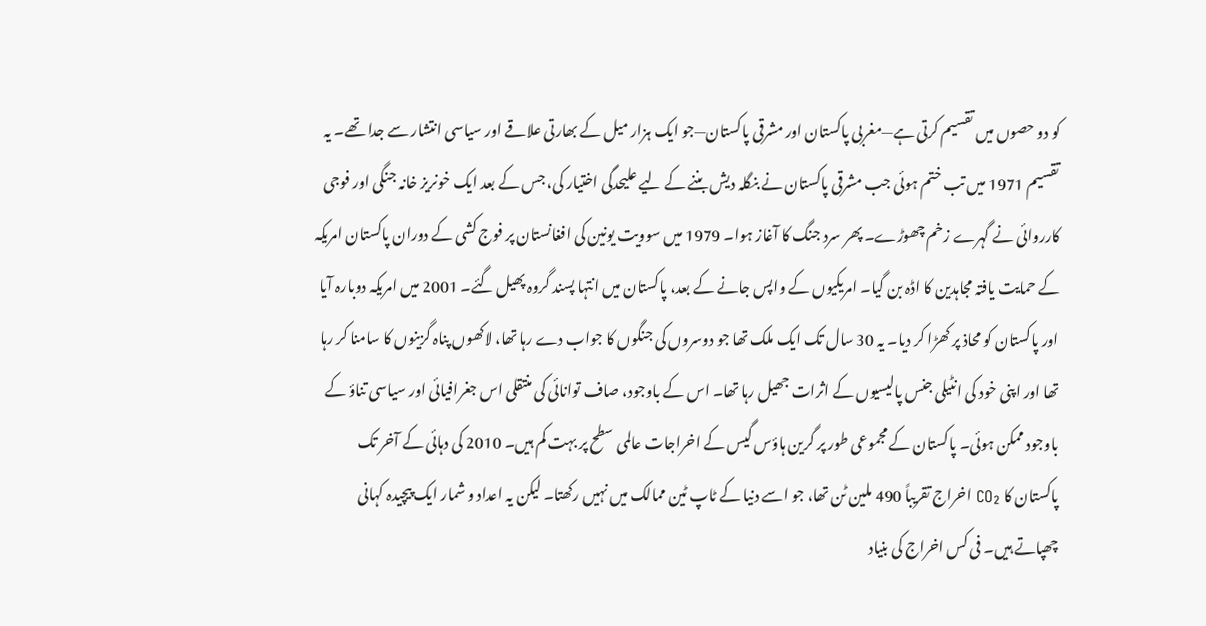کو دو حصوں میں تقسیم کرتی ہے—مغربی پاکستان اور مشرقی پاکستان—جو ایک ہزار میل کے بھارتی علاقے اور سیاسی انتشار سے جدا تھے۔ یہ تقسیم 1971 میں تب ختم ہوئی جب مشرقی پاکستان نے بنگلہ دیش بننے کے لیے علیحدگی اختیار کی، جس کے بعد ایک خونریز خانہ جنگی اور فوجی کارروائی نے گہرے زخم چھوڑے۔ پھر سرد جنگ کا آغاز ہوا۔ 1979 میں سوویت یونین کی افغانستان پر فوج کشی کے دوران پاکستان امریکہ کے حمایت یافتہ مجاہدین کا اڈہ بن گیا۔ امریکیوں کے واپس جانے کے بعد، پاکستان میں انتہا پسند گروہ پھیل گئے۔ 2001 میں امریکہ دوبارہ آیا اور پاکستان کو محاذ پر کھڑا کر دیا۔ یہ 30 سال تک ایک ملک تھا جو دوسروں کی جنگوں کا جواب دے رہا تھا، لاکھوں پناہ گزینوں کا سامنا کر رہا تھا اور اپنی خود کی انٹیلی جنس پالیسیوں کے اثرات جھیل رہا تھا۔ اس کے باوجود، صاف توانائی کی منتقلی اس جغرافیائی اور سیاسی تناؤ کے باوجود ممکن ہوئی۔ پاکستان کے مجموعی طور پر گرین ہاؤس گیس کے اخراجات عالمی سطح پر بہت کم ہیں۔ 2010 کی دہائی کے آخر تک پاکستان کا CO₂ اخراج تقریباً 490 ملین ٹن تھا، جو اسے دنیا کے ٹاپ ٹین ممالک میں نہیں رکھتا۔ لیکن یہ اعداد و شمار ایک پیچیدہ کہانی چھپاتے ہیں۔ فی کس اخراج کی بنیاد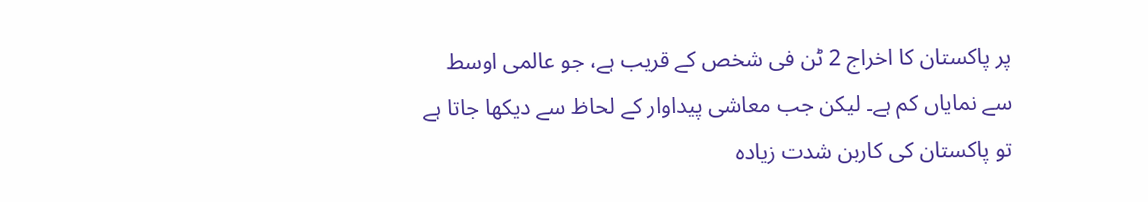پر پاکستان کا اخراج 2 ٹن فی شخص کے قریب ہے، جو عالمی اوسط سے نمایاں کم ہے۔ لیکن جب معاشی پیداوار کے لحاظ سے دیکھا جاتا ہے تو پاکستان کی کاربن شدت زیادہ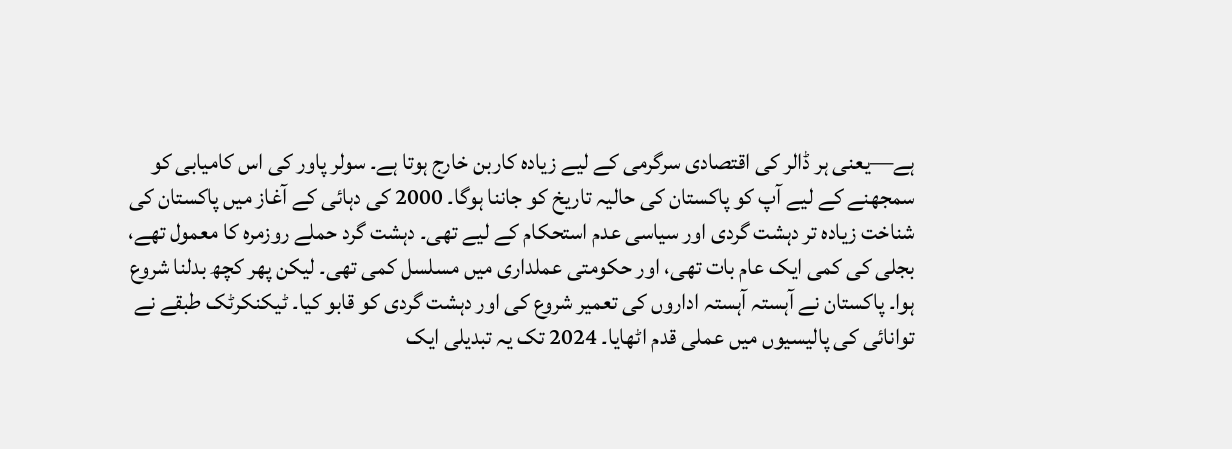ہے—یعنی ہر ڈالر کی اقتصادی سرگرمی کے لیے زیادہ کاربن خارج ہوتا ہے۔ سولر پاور کی اس کامیابی کو سمجھنے کے لیے آپ کو پاکستان کی حالیہ تاریخ کو جاننا ہوگا۔ 2000 کی دہائی کے آغاز میں پاکستان کی شناخت زیادہ تر دہشت گردی اور سیاسی عدم استحکام کے لیے تھی۔ دہشت گرد حملے روزمرہ کا معمول تھے، بجلی کی کمی ایک عام بات تھی، اور حکومتی عملداری میں مسلسل کمی تھی۔ لیکن پھر کچھ بدلنا شروع ہوا۔ پاکستان نے آہستہ آہستہ اداروں کی تعمیر شروع کی اور دہشت گردی کو قابو کیا۔ ٹیکنکرٹک طبقے نے توانائی کی پالیسیوں میں عملی قدم اٹھایا۔ 2024 تک یہ تبدیلی ایک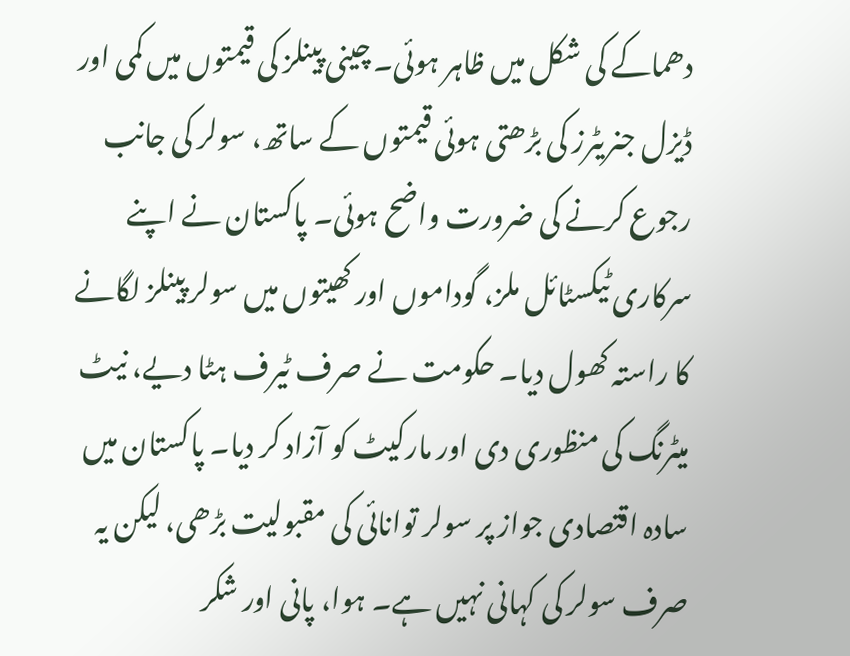دھماکے کی شکل میں ظاہر ہوئی۔ چینی پینلز کی قیمتوں میں کمی اور ڈیزل جنریٹرز کی بڑھتی ہوئی قیمتوں کے ساتھ، سولر کی جانب رجوع کرنے کی ضرورت واضح ہوئی۔ پاکستان نے اپنے سرکاری ٹیکسٹائل ملز، گوداموں اور کھیتوں میں سولر پینلز لگانے کا راستہ کھول دیا۔ حکومت نے صرف ٹیرف ہٹا دیے، نیٹ میٹرنگ کی منظوری دی اور مارکیٹ کو آزاد کر دیا۔ پاکستان میں سادہ اقتصادی جواز پر سولر توانائی کی مقبولیت بڑھی، لیکن یہ صرف سولر کی کہانی نہیں ہے۔ ہوا، پانی اور شکر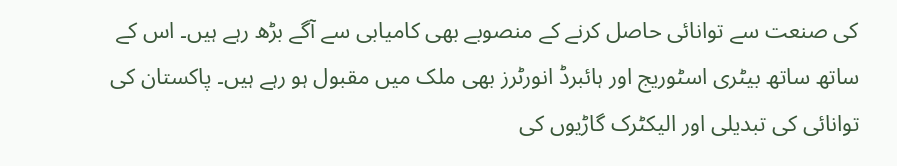کی صنعت سے توانائی حاصل کرنے کے منصوبے بھی کامیابی سے آگے بڑھ رہے ہیں۔ اس کے ساتھ ساتھ بیٹری اسٹوریج اور ہائبرڈ انورٹرز بھی ملک میں مقبول ہو رہے ہیں۔ پاکستان کی توانائی کی تبدیلی اور الیکٹرک گاڑیوں کی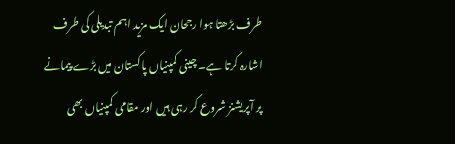طرف بڑھتا ہوا رجحان ایک مزید اہم تبدیلی کی طرف اشارہ کرتا ہے۔ چینی کمپنیاں پاکستان میں بڑے پیمانے پر آپریشنز شروع کر رہی ہیں اور مقامی کمپنیاں بھی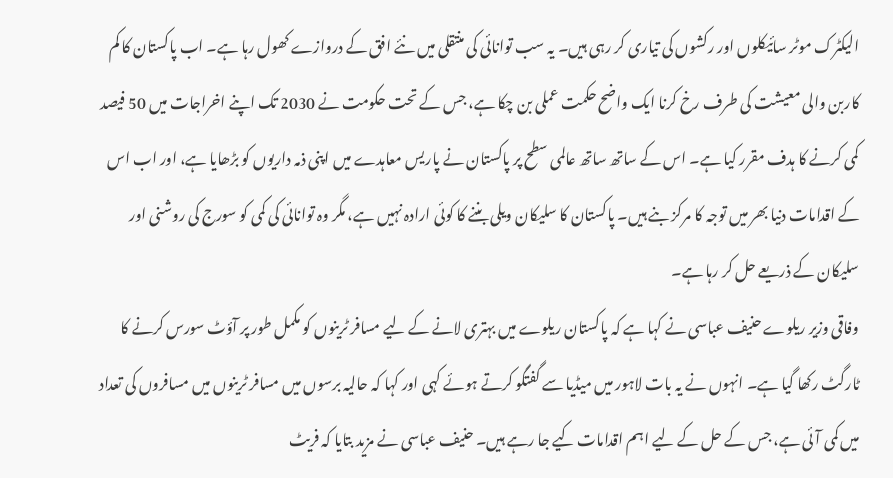الیکٹرک موٹر سائیکلوں اور رکشوں کی تیاری کر رہی ہیں۔ یہ سب توانائی کی منتقلی میں نئے افق کے دروازے کھول رہا ہے۔ اب پاکستان کا کم کاربن والی معیشت کی طرف رخ کرنا ایک واضح حکمت عملی بن چکا ہے، جس کے تحت حکومت نے 2030 تک اپنے اخراجات میں 50 فیصد کمی کرنے کا ہدف مقرر کیا ہے۔ اس کے ساتھ ساتھ عالمی سطح پر پاکستان نے پاریس معاہدے میں اپنی ذمہ داریوں کو بڑھایا ہے، اور اب اس کے اقدامات دنیا بھر میں توجہ کا مرکز بنے ہیں۔ پاکستان کا سلیکان ویلی بننے کا کوئی ارادہ نہیں ہے، مگر وہ توانائی کی کمی کو سورج کی روشنی اور سلیکان کے ذریعے حل کر رہا ہے۔
وفاقی وزیر ریلوے حنیف عباسی نے کہا ہے کہ پاکستان ریلوے میں بہتری لانے کے لیے مسافر ٹرینوں کو مکمل طور پر آؤٹ سورس کرنے کا ٹارگٹ رکھا گیا ہے۔ انہوں نے یہ بات لاہور میں میڈیا سے گفتگو کرتے ہوئے کہی اور کہا کہ حالیہ برسوں میں مسافر ٹرینوں میں مسافروں کی تعداد میں کمی آئی ہے، جس کے حل کے لیے اہم اقدامات کیے جا رہے ہیں۔ حنیف عباسی نے مزید بتایا کہ فریٹ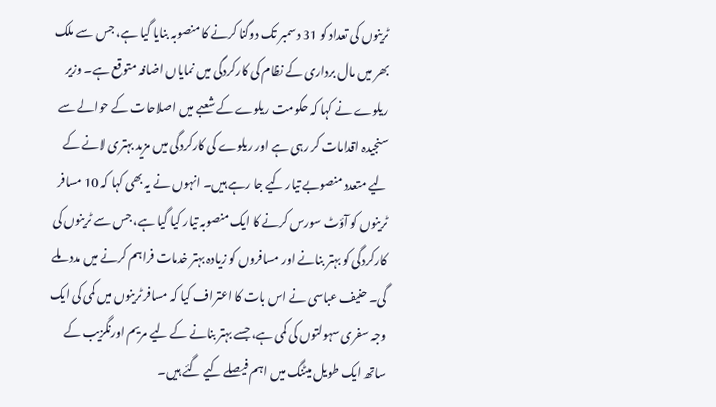ٹرینوں کی تعداد کو 31 دسمبر تک دوگنا کرنے کا منصوبہ بنایا گیا ہے، جس سے ملک بھر میں مال برداری کے نظام کی کارکردگی میں نمایاں اضافہ متوقع ہے۔ وزیر ریلوے نے کہا کہ حکومت ریلوے کے شعبے میں اصلاحات کے حوالے سے سنجیدہ اقدامات کر رہی ہے اور ریلوے کی کارکردگی میں مزید بہتری لانے کے لیے متعدد منصوبے تیار کیے جا رہے ہیں۔ انہوں نے یہ بھی کہا کہ 10 مسافر ٹرینوں کو آؤٹ سورس کرنے کا ایک منصوبہ تیار کیا گیا ہے، جس سے ٹرینوں کی کارکردگی کو بہتر بنانے اور مسافروں کو زیادہ بہتر خدمات فراہم کرنے میں مدد ملے گی۔ حنیف عباسی نے اس بات کا اعتراف کیا کہ مسافر ٹرینوں میں کمی کی ایک وجہ سفری سہولتوں کی کمی ہے، جسے بہتر بنانے کے لیے مریم اورنگزیب کے ساتھ ایک طویل میٹنگ میں اہم فیصلے کیے گئے ہیں۔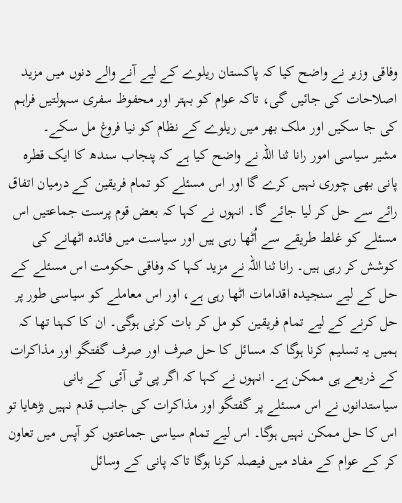وفاقی وزیر نے واضح کیا کہ پاکستان ریلوے کے لیے آنے والے دنوں میں مزید اصلاحات کی جائیں گی، تاکہ عوام کو بہتر اور محفوظ سفری سہولتیں فراہم کی جا سکیں اور ملک بھر میں ریلوے کے نظام کو نیا فروغ مل سکے۔
مشیر سیاسی امور رانا ثنا اللہ نے واضح کیا ہے کہ پنجاب سندھ کا ایک قطرہ پانی بھی چوری نہیں کرے گا اور اس مسئلے کو تمام فریقین کے درمیان اتفاق رائے سے حل کر لیا جائے گا۔ انہوں نے کہا کہ بعض قوم پرست جماعتیں اس مسئلے کو غلط طریقے سے اُٹھا رہی ہیں اور سیاست میں فائدہ اٹھانے کی کوشش کر رہی ہیں۔ رانا ثنا اللہ نے مزید کہا کہ وفاقی حکومت اس مسئلے کے حل کے لیے سنجیدہ اقدامات اٹھا رہی ہے، اور اس معاملے کو سیاسی طور پر حل کرنے کے لیے تمام فریقین کو مل کر بات کرنی ہوگی۔ ان کا کہنا تھا کہ ہمیں یہ تسلیم کرنا ہوگا کہ مسائل کا حل صرف اور صرف گفتگو اور مذاکرات کے ذریعے ہی ممکن ہے۔ انہوں نے کہا کہ اگر پی ٹی آئی کے بانی سیاستدانوں نے اس مسئلے پر گفتگو اور مذاکرات کی جانب قدم نہیں بڑھایا تو اس کا حل ممکن نہیں ہوگا۔ اس لیے تمام سیاسی جماعتوں کو آپس میں تعاون کر کے عوام کے مفاد میں فیصلہ کرنا ہوگا تاکہ پانی کے وسائل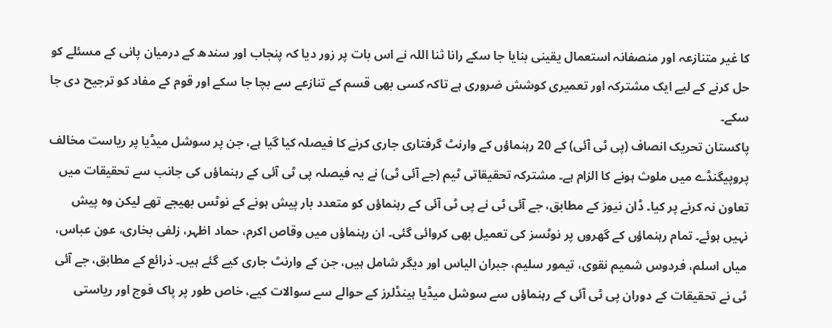کا غیر متنازعہ اور منصفانہ استعمال یقینی بنایا جا سکے رانا ثنا اللہ نے اس بات پر زور دیا کہ پنجاب اور سندھ کے درمیان پانی کے مسئلے کو حل کرنے کے لیے ایک مشترکہ اور تعمیری کوشش ضروری ہے تاکہ کسی بھی قسم کے تنازعے سے بچا جا سکے اور قوم کے مفاد کو ترجیح دی جا سکے۔
پاکستان تحریک انصاف (پی ٹی آئی) کے 20 رہنماؤں کے وارنٹ گرفتاری جاری کرنے کا فیصلہ کیا گیا ہے، جن پر سوشل میڈیا پر ریاست مخالف پروپیگنڈے میں ملوث ہونے کا الزام ہے۔ مشترکہ تحقیقاتی ٹیم (جے آئی ٹی) نے یہ فیصلہ پی ٹی آئی کے رہنماؤں کی جانب سے تحقیقات میں تعاون نہ کرنے پر کیا۔ ڈان نیوز کے مطابق، جے آئی ٹی نے پی ٹی آئی کے رہنماؤں کو متعدد بار پیش ہونے کے نوٹس بھیجے تھے لیکن وہ پیش نہیں ہوئے۔ تمام رہنماؤں کے گھروں پر نوٹسز کی تعمیل بھی کروائی گئی۔ ان رہنماؤں میں وقاص اکرم، حماد اظہر، زلفی بخاری، عون عباس، میاں اسلم، فردوس شمیم نقوی، تیمور سلیم، جبران الیاس اور دیگر شامل ہیں، جن کے وارنٹ جاری کیے گئے ہیں۔ ذرائع کے مطابق، جے آئی ٹی نے تحقیقات کے دوران پی ٹی آئی کے رہنماؤں سے سوشل میڈیا ہینڈلرز کے حوالے سے سوالات کیے، خاص طور پر پاک فوج اور ریاستی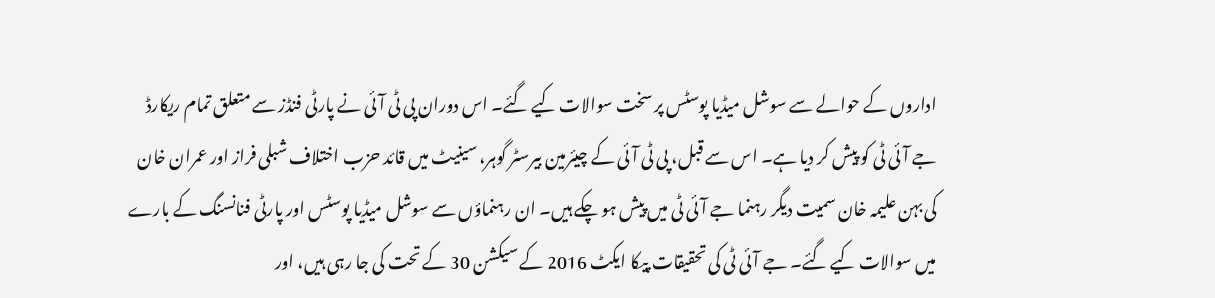اداروں کے حوالے سے سوشل میڈیا پوسٹس پر سخت سوالات کیے گئے۔ اس دوران پی ٹی آئی نے پارٹی فنڈز سے متعلق تمام ریکارڈ جے آئی ٹی کو پیش کر دیا ہے۔ اس سے قبل، پی ٹی آئی کے چیئرمین بیرسٹر گوہر، سینیٹ میں قائد حزب اختلاف شبلی فراز اور عمران خان کی بہن علیمہ خان سمیت دیگر رہنما جے آئی ٹی میں پیش ہو چکے ہیں۔ ان رہنماؤں سے سوشل میڈیا پوسٹس اور پارٹی فنانسنگ کے بارے میں سوالات کیے گئے۔ جے آئی ٹی کی تحقیقات پیکا ایکٹ 2016 کے سیکشن 30 کے تحت کی جا رہی ہیں، اور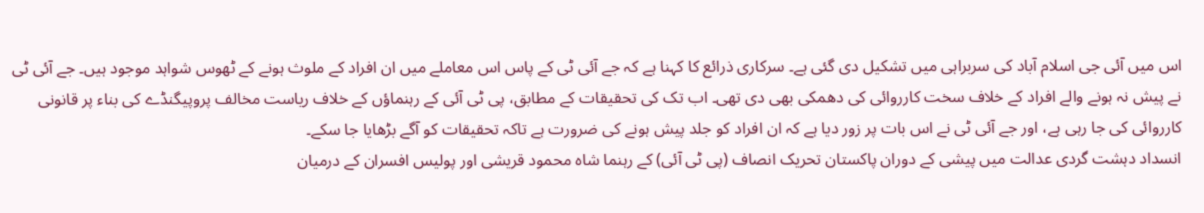اس میں آئی جی اسلام آباد کی سربراہی میں تشکیل دی گئی ہے۔ سرکاری ذرائع کا کہنا ہے کہ جے آئی ٹی کے پاس اس معاملے میں ان افراد کے ملوث ہونے کے ٹھوس شواہد موجود ہیں۔ جے آئی ٹی نے پیش نہ ہونے والے افراد کے خلاف سخت کارروائی کی دھمکی بھی دی تھی۔ اب تک کی تحقیقات کے مطابق، پی ٹی آئی کے رہنماؤں کے خلاف ریاست مخالف پروپیگنڈے کی بناء پر قانونی کارروائی کی جا رہی ہے، اور جے آئی ٹی نے اس بات پر زور دیا ہے کہ ان افراد کو جلد پیش ہونے کی ضرورت ہے تاکہ تحقیقات کو آگے بڑھایا جا سکے۔
انسداد دہشت گردی عدالت میں پیشی کے دوران پاکستان تحریک انصاف (پی ٹی آئی) کے رہنما شاہ محمود قریشی اور پولیس افسران کے درمیان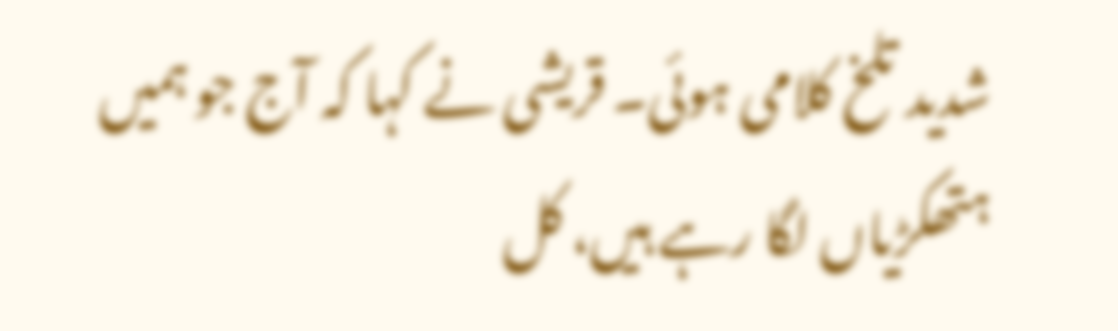شدید تلخ کلامی ہوئی۔ قریشی نے کہا کہ آج جو ہمیں ہتھکڑیاں لگا رہے ہیں، کل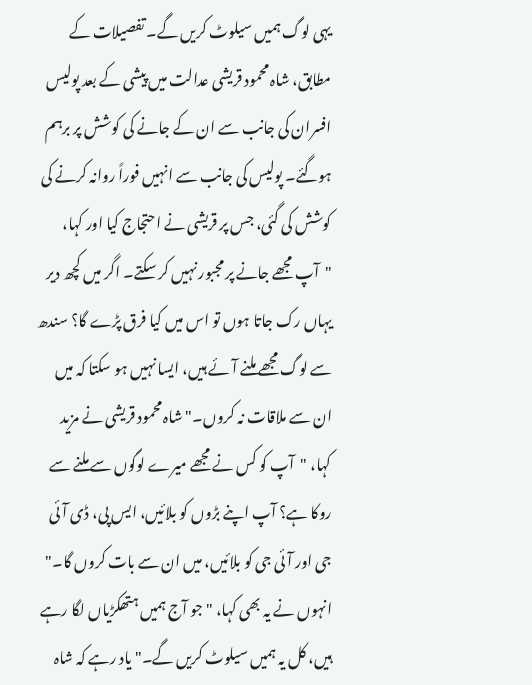یہی لوگ ہمیں سیلوٹ کریں گے۔ تفصیلات کے مطابق، شاہ محمود قریشی عدالت میں پیشی کے بعد پولیس افسران کی جانب سے ان کے جانے کی کوشش پر برہم ہوگئے۔ پولیس کی جانب سے انہیں فوراً روانہ کرنے کی کوشش کی گئی، جس پر قریشی نے احتجاج کیا اور کہا، "آپ مجھے جانے پر مجبور نہیں کر سکتے۔ اگر میں کچھ دیر یہاں رک جاتا ہوں تو اس میں کیا فرق پڑے گا؟ سندھ سے لوگ مجھے ملنے آئے ہیں، ایسا نہیں ہو سکتا کہ میں ان سے ملاقات نہ کروں۔" شاہ محمود قریشی نے مزید کہا، "آپ کو کس نے مجھے میرے لوگوں سے ملنے سے روکا ہے؟ آپ اپنے بڑوں کو بلائیں، ایس پی، ڈی آئی جی اور آئی جی کو بلائیں، میں ان سے بات کروں گا۔" انہوں نے یہ بھی کہا، "جو آج ہمیں ہتھکڑیاں لگا رہے ہیں، کل یہ ہمیں سیلوٹ کریں گے۔" یاد رہے کہ شاہ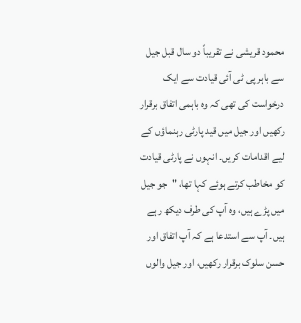محمود قریشی نے تقریباً دو سال قبل جیل سے باہر پی ٹی آئی قیادت سے ایک درخواست کی تھی کہ وہ باہمی اتفاق برقرار رکھیں اور جیل میں قید پارٹی رہنماؤں کے لیے اقدامات کریں۔ انہوں نے پارٹی قیادت کو مخاطب کرتے ہوئے کہا تھا، "جو جیل میں پڑے ہیں، وہ آپ کی طرف دیکھ رہے ہیں۔ آپ سے استدعا ہے کہ آپ اتفاق اور حسن سلوک برقرار رکھیں، اور جیل والوں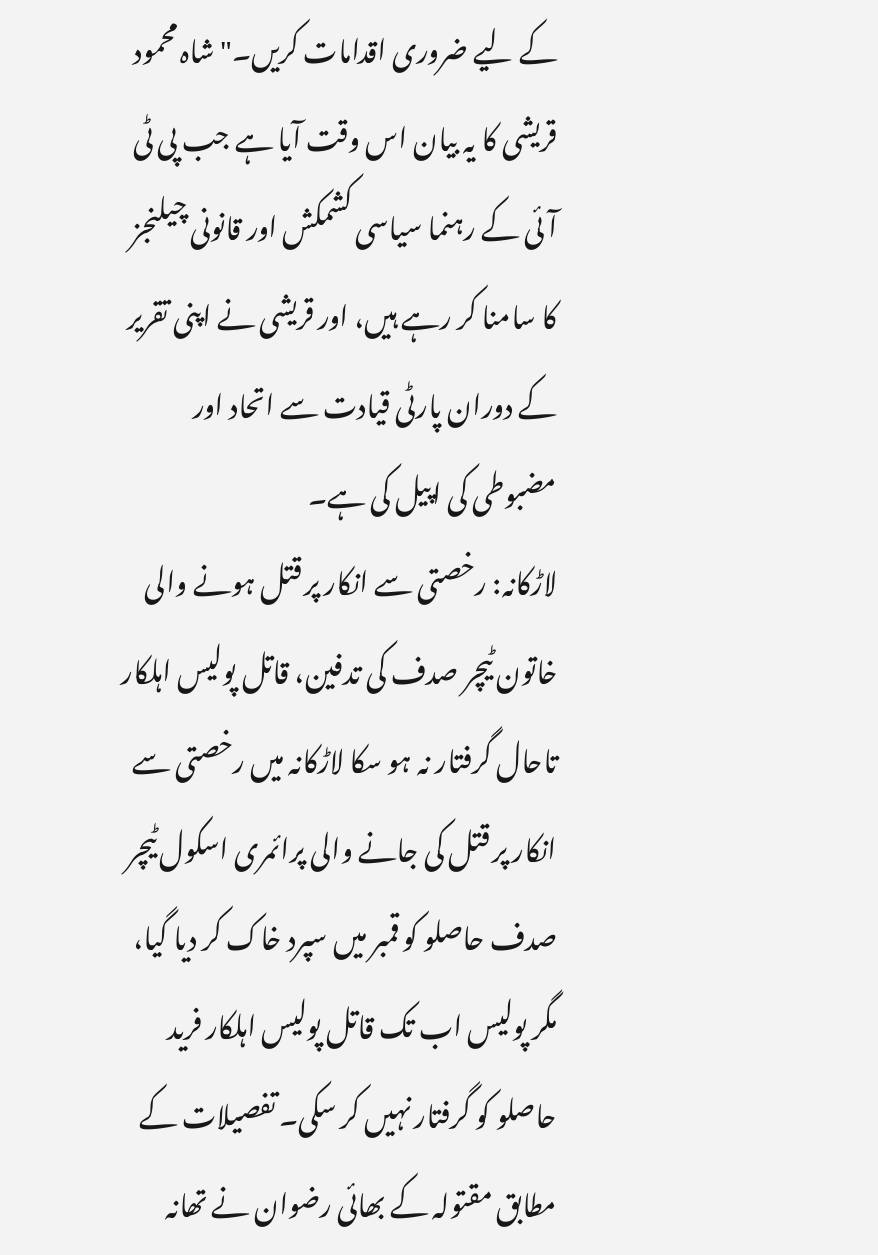کے لیے ضروری اقدامات کریں۔" شاہ محمود قریشی کا یہ بیان اس وقت آیا ہے جب پی ٹی آئی کے رہنما سیاسی کشمکش اور قانونی چیلنجز کا سامنا کر رہے ہیں، اور قریشی نے اپنی تقریر کے دوران پارٹی قیادت سے اتحاد اور مضبوطی کی اپیل کی ہے۔
لاڑکانہ: رخصتی سے انکار پر قتل ہونے والی خاتون ٹیچر صدف کی تدفین، قاتل پولیس اہلکار تاحال گرفتار نہ ہو سکا لاڑکانہ میں رخصتی سے انکار پر قتل کی جانے والی پرائمری اسکول ٹیچر صدف حاصلو کو قمبر میں سپرد خاک کر دیا گیا، مگر پولیس اب تک قاتل پولیس اہلکار فرید حاصلو کو گرفتار نہیں کر سکی۔ تفصیلات کے مطابق مقتولہ کے بھائی رضوان نے تھانہ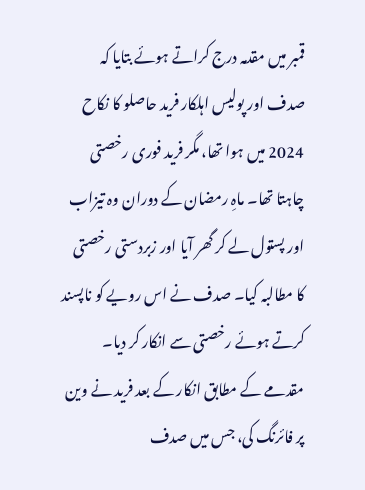قمبر میں مقدمہ درج کراتے ہوئے بتایا کہ صدف اور پولیس اہلکار فرید حاصلو کا نکاح 2024 میں ہوا تھا، مگر فرید فوری رخصتی چاہتا تھا۔ ماہِ رمضان کے دوران وہ تیزاب اور پستول لے کر گھر آیا اور زبردستی رخصتی کا مطالبہ کیا۔ صدف نے اس رویے کو ناپسند کرتے ہوئے رخصتی سے انکار کر دیا۔ مقدمے کے مطابق انکار کے بعد فرید نے وین پر فائرنگ کی، جس میں صدف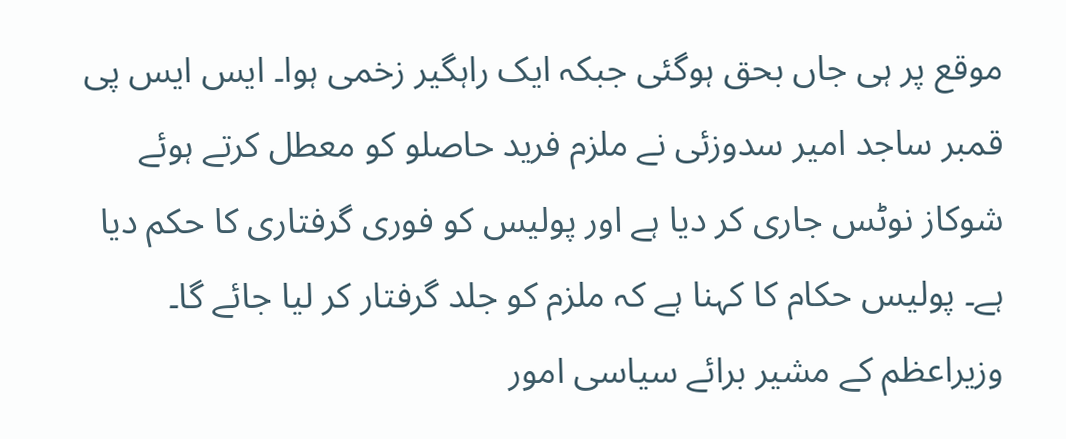موقع پر ہی جاں بحق ہوگئی جبکہ ایک راہگیر زخمی ہوا۔ ایس ایس پی قمبر ساجد امیر سدوزئی نے ملزم فرید حاصلو کو معطل کرتے ہوئے شوکاز نوٹس جاری کر دیا ہے اور پولیس کو فوری گرفتاری کا حکم دیا ہے۔ پولیس حکام کا کہنا ہے کہ ملزم کو جلد گرفتار کر لیا جائے گا۔
وزیراعظم کے مشیر برائے سیاسی امور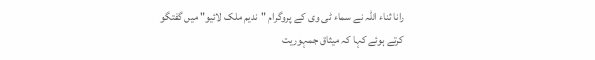رانا ثناء اللہ نے سماء ٹی وی کے پروگرام "ندیم ملک لائیو" میں گفتگو کرتے ہوئے کہا کہ میثاق جمہوریت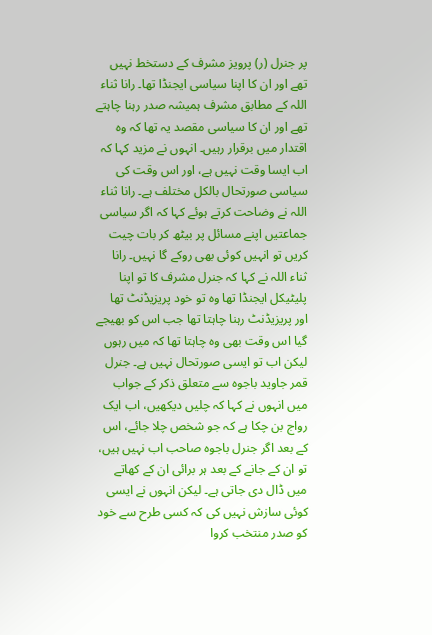پر جنرل (ر) پرویز مشرف کے دستخط نہیں تھے اور ان کا اپنا سیاسی ایجنڈا تھا۔ رانا ثناء اللہ کے مطابق مشرف ہمیشہ صدر رہنا چاہتے تھے اور ان کا سیاسی مقصد یہ تھا کہ وہ اقتدار میں برقرار رہیں۔ انہوں نے مزید کہا کہ اب ایسا وقت نہیں ہے، اور اس وقت کی سیاسی صورتحال بالکل مختلف ہے۔ رانا ثناء اللہ نے وضاحت کرتے ہوئے کہا کہ اگر سیاسی جماعتیں اپنے مسائل پر بیٹھ کر بات چیت کریں تو انہیں کوئی بھی روکے گا نہیں۔ رانا ثناء اللہ نے کہا کہ جنرل مشرف کا تو اپنا پلیٹیکل ایجنڈا تھا وہ تو خود پریزیڈنٹ تھا اور پریزیڈنٹ رہنا چاہتا تھا جب اس کو بھیجے گیا اس وقت بھی وہ چاہتا تھا کہ میں رہوں لیکن اب تو ایسی صورتحال نہیں ہے۔ جنرل قمر جاوید باجوہ سے متعلق ذکر کے جواب میں انہوں نے کہا کہ چلیں دیکھیں، اب ایک رواج بن چکا ہے کہ جو شخص چلا جائے، اس کے بعد اگر جنرل باجوہ صاحب اب نہیں ہیں، تو ان کے جانے کے بعد ہر برائی ان کے کھاتے میں ڈال دی جاتی ہے۔ لیکن انہوں نے ایسی کوئی سازش نہیں کی کہ کسی طرح سے خود کو صدر منتخب کروا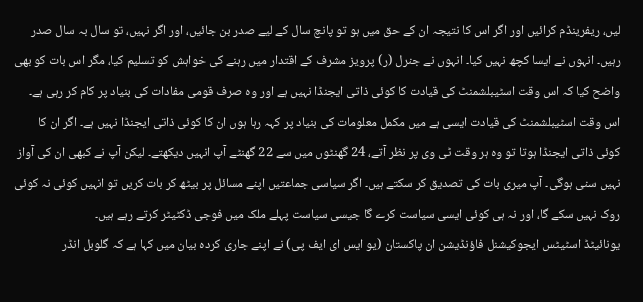لیں، ریفرینڈم کرائیں اور اگر اس کا نتیجہ ان کے حق میں ہو تو پانچ سال کے لیے صدر بن جائیں، اور اگر نہیں، تو سال بہ سال صدر رہیں۔ انہوں نے ایسا کچھ نہیں کیا۔ انہوں نے جنرل (ر) پرویز مشرف کے اقتدار میں رہنے کی خواہش کو تسلیم کیا، مگر اس بات کو بھی واضح کیا کہ اس وقت اسٹیبلشمنٹ کی قیادت کا کوئی ذاتی ایجنڈا نہیں ہے اور وہ صرف قومی مفادات کی بنیاد پر کام کر رہی ہے۔ اس وقت اسٹیبلشمنٹ کی قیادت ایسی ہے میں مکمل معلومات کی بنیاد پر کہہ رہا ہوں ان کا کوئی ذاتی ایجنڈا نہیں ہے۔ اگر ان کا کوئی ذاتی ایجنڈا ہوتا تو وہ ہر وقت ٹی وی پر نظر آتے، 24 گھنٹوں میں سے 22 گھنٹے آپ انہیں دیکھتے۔ لیکن آپ نے کبھی ان کی آواز نہیں سنی ہوگی۔ آپ میری بات کی تصدیق کر سکتے ہیں۔ اگر سیاسی جماعتیں اپنے مسائل پر بیٹھ کر بات کریں تو انہیں کوئی نہ کوئی روک نہیں سکے گا، اور نہ ہی کوئی ایسی سیاست کرے گا جیسی سیاست پہلے ملک میں فوجی ڈکٹیٹر کرتے رہے ہیں۔
یونائیٹڈ اسٹیٹس ایجوکیشنل فاؤنڈیشن ان پاکستان (یو ایس ای ایف پی) نے اپنے جاری کردہ بیان میں کہا ہے کہ گلوبل انڈر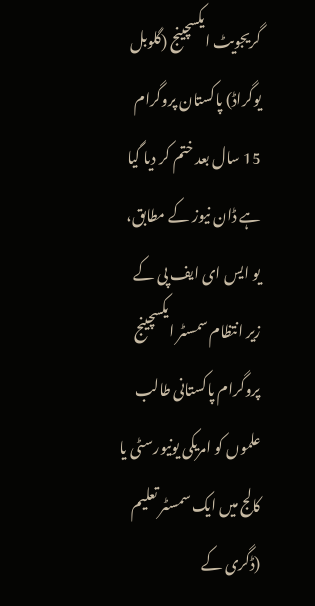گریجویٹ ایکسچینج (گلوبل یوگراڈ) پاکستان پروگرام 15 سال بعد ختم کر دیا گیا ہے ڈان نیوز کے مطابق، یو ایس ای ایف پی کے زیر انتظام سمسٹر ایکسچینج پروگرام پاکستانی طالب علموں کو امریکی یونیورسٹی یا کالج میں ایک سمسٹر تعلیم (ڈگری کے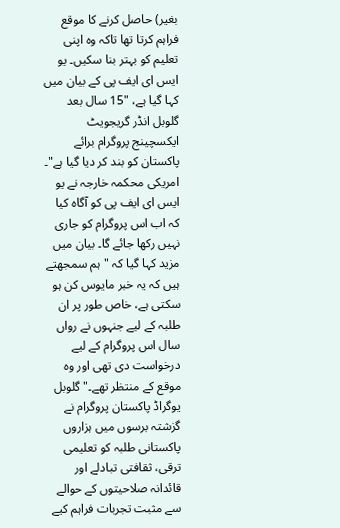بغیر) حاصل کرنے کا موقع فراہم کرتا تھا تاکہ وہ اپنی تعلیم کو بہتر بنا سکیں۔ یو ایس ای ایف پی کے بیان میں کہا گیا ہے، "15 سال بعد گلوبل انڈر گریجویٹ ایکسچینج پروگرام برائے پاکستان کو بند کر دیا گیا ہے"۔ امریکی محکمہ خارجہ نے یو ایس ای ایف پی کو آگاہ کیا کہ اب اس پروگرام کو جاری نہیں رکھا جائے گا۔ بیان میں مزید کہا گیا کہ "ہم سمجھتے ہیں کہ یہ خبر مایوس کن ہو سکتی ہے، خاص طور پر ان طلبہ کے لیے جنہوں نے رواں سال اس پروگرام کے لیے درخواست دی تھی اور وہ موقع کے منتظر تھے۔" گلوبل یوگراڈ پاکستان پروگرام نے گزشتہ برسوں میں ہزاروں پاکستانی طلبہ کو تعلیمی ترقی، ثقافتی تبادلے اور قائدانہ صلاحیتوں کے حوالے سے مثبت تجربات فراہم کیے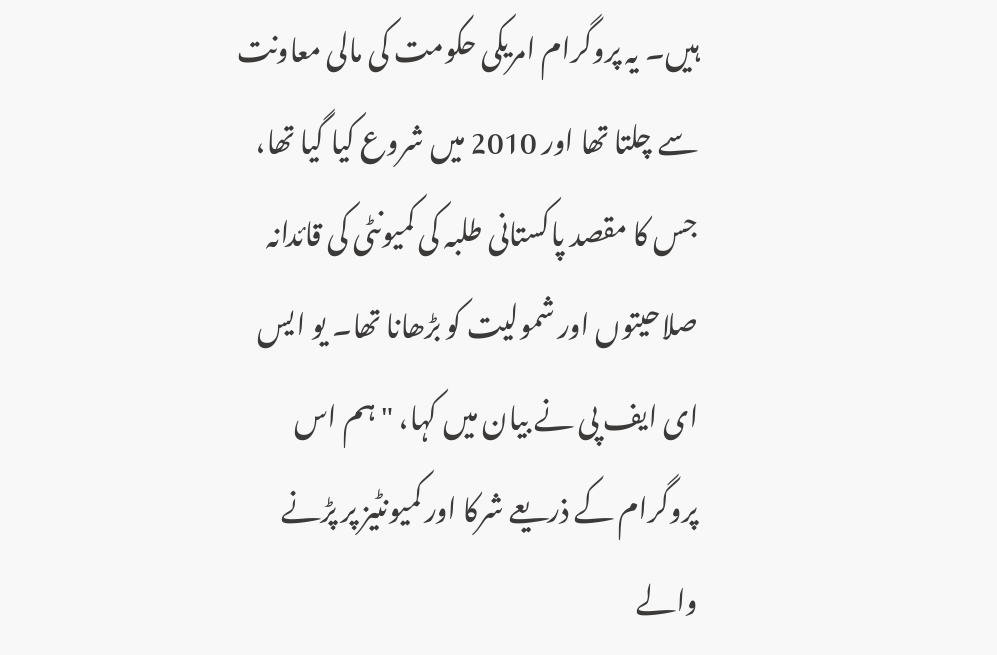ہیں۔ یہ پروگرام امریکی حکومت کی مالی معاونت سے چلتا تھا اور 2010 میں شروع کیا گیا تھا، جس کا مقصد پاکستانی طلبہ کی کمیونٹی کی قائدانہ صلاحیتوں اور شمولیت کو بڑھانا تھا۔ یو ایس ای ایف پی نے بیان میں کہا، "ہم اس پروگرام کے ذریعے شرکا اور کمیونٹیز پر پڑنے والے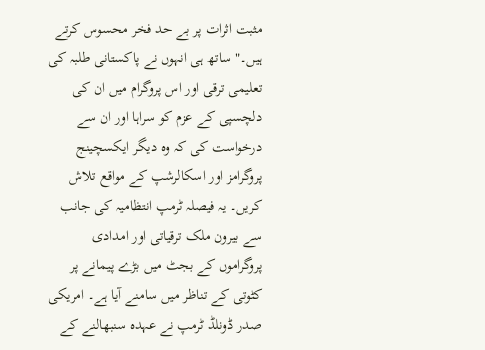مثبت اثرات پر بے حد فخر محسوس کرتے ہیں۔" ساتھ ہی انہوں نے پاکستانی طلبہ کی تعلیمی ترقی اور اس پروگرام میں ان کی دلچسپی کے عزم کو سراہا اور ان سے درخواست کی کہ وہ دیگر ایکسچینج پروگرامز اور اسکالرشپ کے مواقع تلاش کریں۔ یہ فیصلہ ٹرمپ انتظامیہ کی جانب سے بیرون ملک ترقیاتی اور امدادی پروگراموں کے بجٹ میں بڑے پیمانے پر کٹوتی کے تناظر میں سامنے آیا ہے۔ امریکی صدر ڈونلڈ ٹرمپ نے عہدہ سنبھالنے کے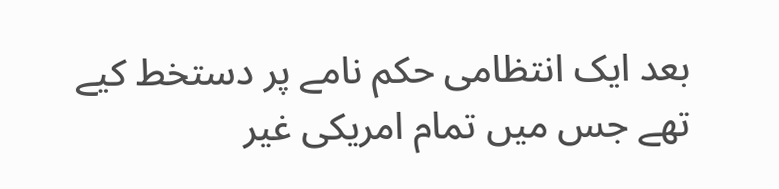بعد ایک انتظامی حکم نامے پر دستخط کیے تھے جس میں تمام امریکی غیر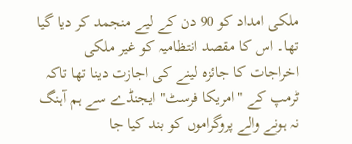ملکی امداد کو 90 دن کے لیے منجمد کر دیا گیا تھا۔ اس کا مقصد انتظامیہ کو غیر ملکی اخراجات کا جائزہ لینے کی اجازت دینا تھا تاکہ ٹرمپ کے "امریکا فرسٹ" ایجنڈے سے ہم آہنگ نہ ہونے والے پروگراموں کو بند کیا جا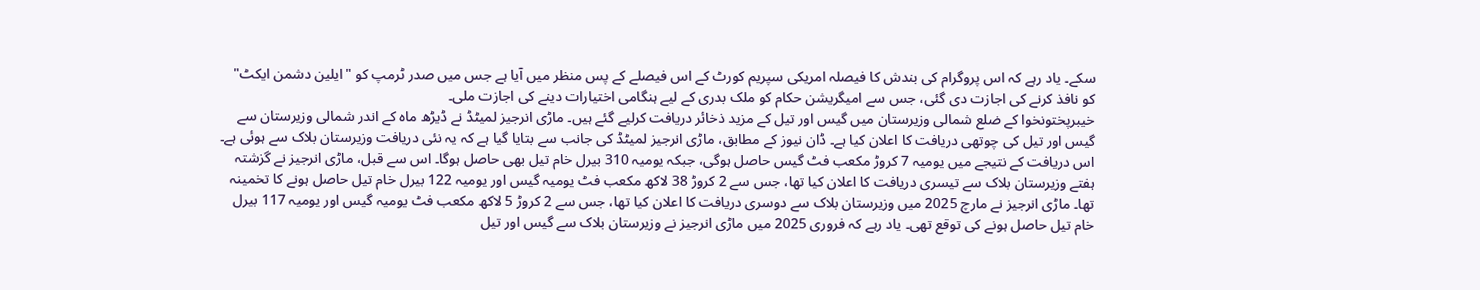سکے۔ یاد رہے کہ اس پروگرام کی بندش کا فیصلہ امریکی سپریم کورٹ کے اس فیصلے کے پس منظر میں آیا ہے جس میں صدر ٹرمپ کو "ایلین دشمن ایکٹ" کو نافذ کرنے کی اجازت دی گئی، جس سے امیگریشن حکام کو ملک بدری کے لیے ہنگامی اختیارات دینے کی اجازت ملی۔
خیبرپختونخوا کے ضلع شمالی وزیرستان میں گیس اور تیل کے مزید ذخائر دریافت کرلیے گئے ہیں۔ ماڑی انرجیز لمیٹڈ نے ڈیڑھ ماہ کے اندر شمالی وزیرستان سے گیس اور تیل کی چوتھی دریافت کا اعلان کیا ہے۔ ڈان نیوز کے مطابق، ماڑی انرجیز لمیٹڈ کی جانب سے بتایا گیا ہے کہ یہ نئی دریافت وزیرستان بلاک سے ہوئی ہے۔ اس دریافت کے نتیجے میں یومیہ 7 کروڑ مکعب فٹ گیس حاصل ہوگی، جبکہ یومیہ 310 بیرل خام تیل بھی حاصل ہوگا۔ اس سے قبل، ماڑی انرجیز نے گزشتہ ہفتے وزیرستان بلاک سے تیسری دریافت کا اعلان کیا تھا، جس سے 2 کروڑ 38 لاکھ مکعب فٹ یومیہ گیس اور یومیہ 122 بیرل خام تیل حاصل ہونے کا تخمینہ تھا۔ ماڑی انرجیز نے مارچ 2025 میں وزیرستان بلاک سے دوسری دریافت کا اعلان کیا تھا، جس سے 2 کروڑ 5 لاکھ مکعب فٹ یومیہ گیس اور یومیہ 117 بیرل خام تیل حاصل ہونے کی توقع تھی۔ یاد رہے کہ فروری 2025 میں ماڑی انرجیز نے وزیرستان بلاک سے گیس اور تیل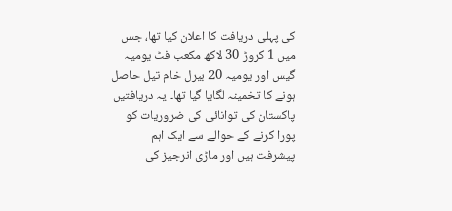کی پہلی دریافت کا اعلان کیا تھا، جس میں 1 کروڑ 30 لاکھ مکعب فٹ یومیہ گیس اور یومیہ 20 بیرل خام تیل حاصل ہونے کا تخمینہ لگایا گیا تھا۔ یہ دریافتیں پاکستان کی توانائی کی ضروریات کو پورا کرنے کے حوالے سے ایک اہم پیشرفت ہیں اور ماڑی انرجیز کی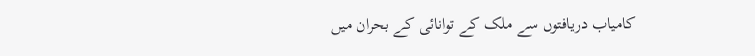کامیاب دریافتوں سے ملک کے توانائی کے بحران میں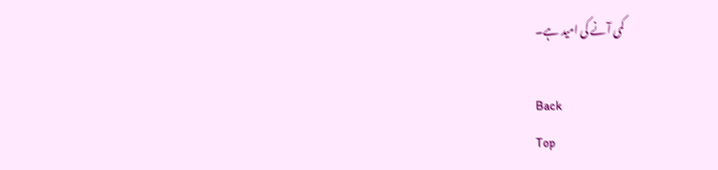کمی آنے کی امید ہے۔

Back
Top